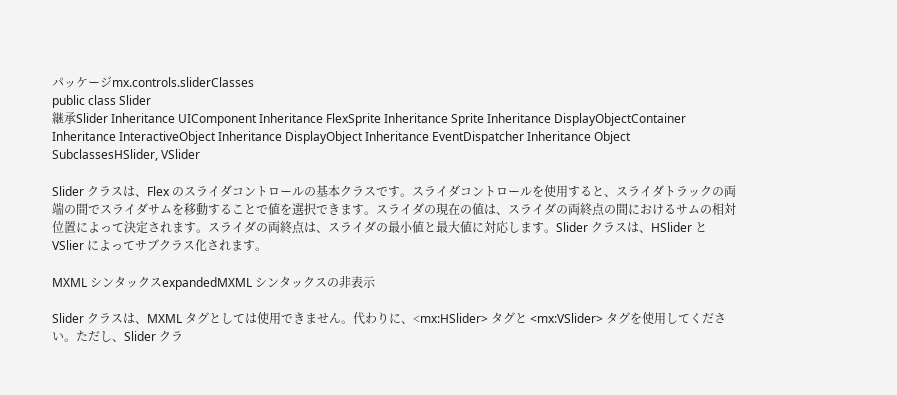パッケージmx.controls.sliderClasses
public class Slider
継承Slider Inheritance UIComponent Inheritance FlexSprite Inheritance Sprite Inheritance DisplayObjectContainer Inheritance InteractiveObject Inheritance DisplayObject Inheritance EventDispatcher Inheritance Object
SubclassesHSlider, VSlider

Slider クラスは、Flex のスライダコントロールの基本クラスです。スライダコントロールを使用すると、スライダトラックの両端の間でスライダサムを移動することで値を選択できます。スライダの現在の値は、スライダの両終点の間におけるサムの相対位置によって決定されます。スライダの両終点は、スライダの最小値と最大値に対応します。Slider クラスは、HSlider と VSlier によってサブクラス化されます。

MXML シンタックスexpandedMXML シンタックスの非表示

Slider クラスは、MXML タグとしては使用できません。代わりに、<mx:HSlider> タグと <mx:VSlider> タグを使用してください。ただし、Slider クラ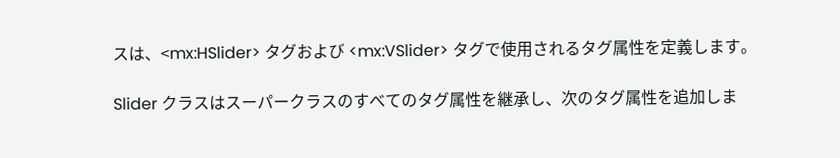スは、<mx:HSlider> タグおよび <mx:VSlider> タグで使用されるタグ属性を定義します。

Slider クラスはスーパークラスのすべてのタグ属性を継承し、次のタグ属性を追加しま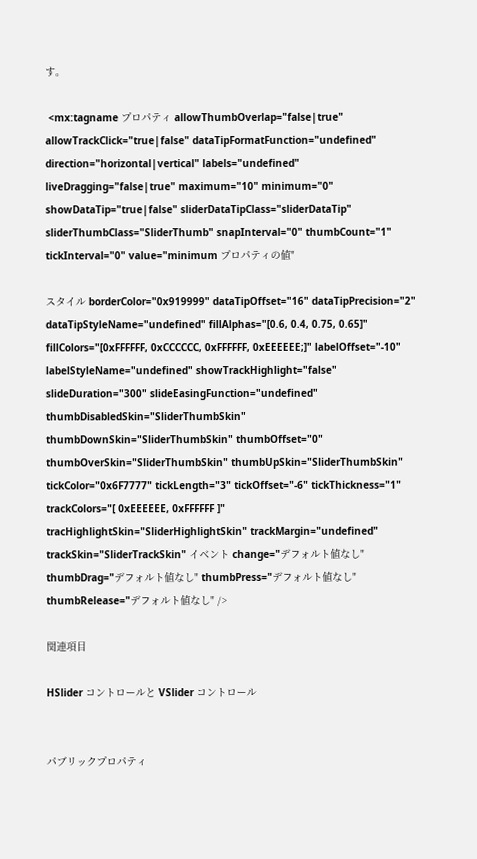す。

 <mx:tagname プロパティ allowThumbOverlap="false|true" allowTrackClick="true|false" dataTipFormatFunction="undefined" direction="horizontal|vertical" labels="undefined" liveDragging="false|true" maximum="10" minimum="0" showDataTip="true|false" sliderDataTipClass="sliderDataTip" sliderThumbClass="SliderThumb" snapInterval="0" thumbCount="1" tickInterval="0" value="minimum プロパティの値"

スタイル borderColor="0x919999" dataTipOffset="16" dataTipPrecision="2" dataTipStyleName="undefined" fillAlphas="[0.6, 0.4, 0.75, 0.65]" fillColors="[0xFFFFFF, 0xCCCCCC, 0xFFFFFF, 0xEEEEEE;]" labelOffset="-10" labelStyleName="undefined" showTrackHighlight="false" slideDuration="300" slideEasingFunction="undefined" thumbDisabledSkin="SliderThumbSkin" thumbDownSkin="SliderThumbSkin" thumbOffset="0" thumbOverSkin="SliderThumbSkin" thumbUpSkin="SliderThumbSkin" tickColor="0x6F7777" tickLength="3" tickOffset="-6" tickThickness="1" trackColors="[ 0xEEEEEE, 0xFFFFFF ]" tracHighlightSkin="SliderHighlightSkin" trackMargin="undefined" trackSkin="SliderTrackSkin" イベント change="デフォルト値なし" thumbDrag="デフォルト値なし" thumbPress="デフォルト値なし" thumbRelease="デフォルト値なし" />

関連項目

HSlider コントロールと VSlider コントロール


パブリックプロパティ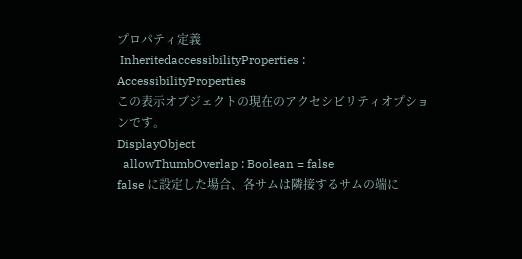プロパティ定義
 InheritedaccessibilityProperties : AccessibilityProperties
この表示オブジェクトの現在のアクセシビリティオプションです。
DisplayObject
  allowThumbOverlap : Boolean = false
false に設定した場合、各サムは隣接するサムの端に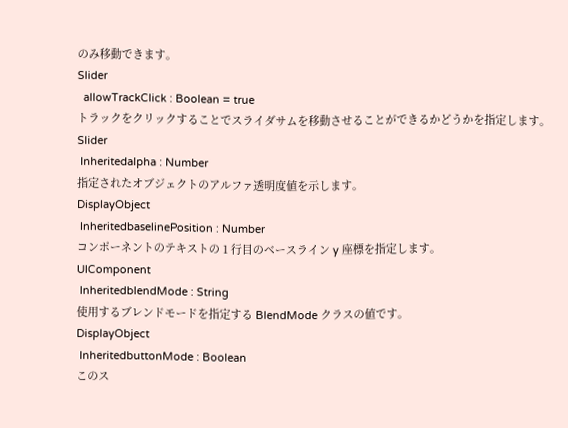のみ移動できます。
Slider
  allowTrackClick : Boolean = true
トラックをクリックすることでスライダサムを移動させることができるかどうかを指定します。
Slider
 Inheritedalpha : Number
指定されたオブジェクトのアルファ透明度値を示します。
DisplayObject
 InheritedbaselinePosition : Number
コンポーネントのテキストの 1 行目のベースライン y 座標を指定します。
UIComponent
 InheritedblendMode : String
使用するブレンドモードを指定する BlendMode クラスの値です。
DisplayObject
 InheritedbuttonMode : Boolean
このス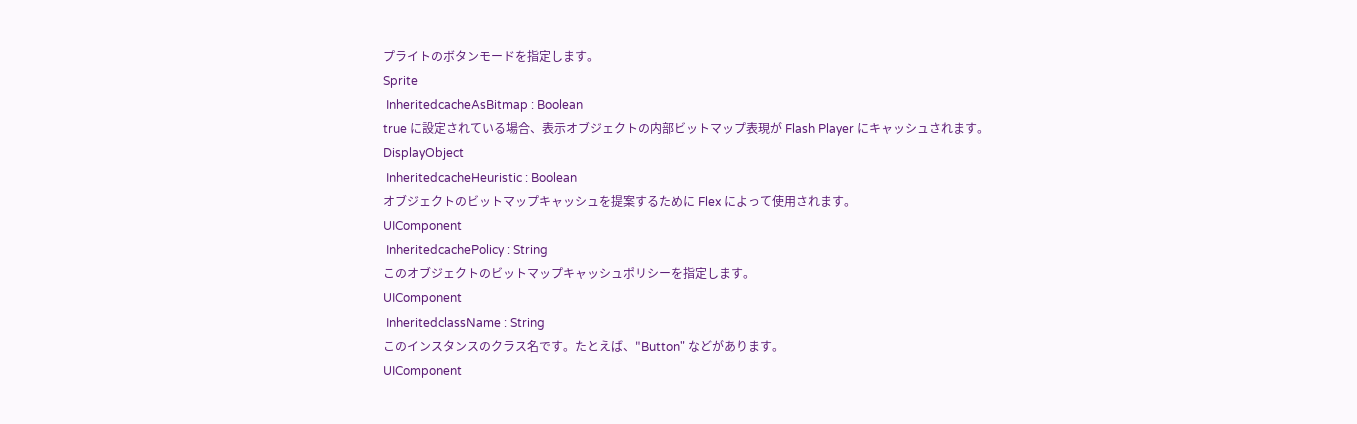プライトのボタンモードを指定します。
Sprite
 InheritedcacheAsBitmap : Boolean
true に設定されている場合、表示オブジェクトの内部ビットマップ表現が Flash Player にキャッシュされます。
DisplayObject
 InheritedcacheHeuristic : Boolean
オブジェクトのビットマップキャッシュを提案するために Flex によって使用されます。
UIComponent
 InheritedcachePolicy : String
このオブジェクトのビットマップキャッシュポリシーを指定します。
UIComponent
 InheritedclassName : String
このインスタンスのクラス名です。たとえば、"Button" などがあります。
UIComponent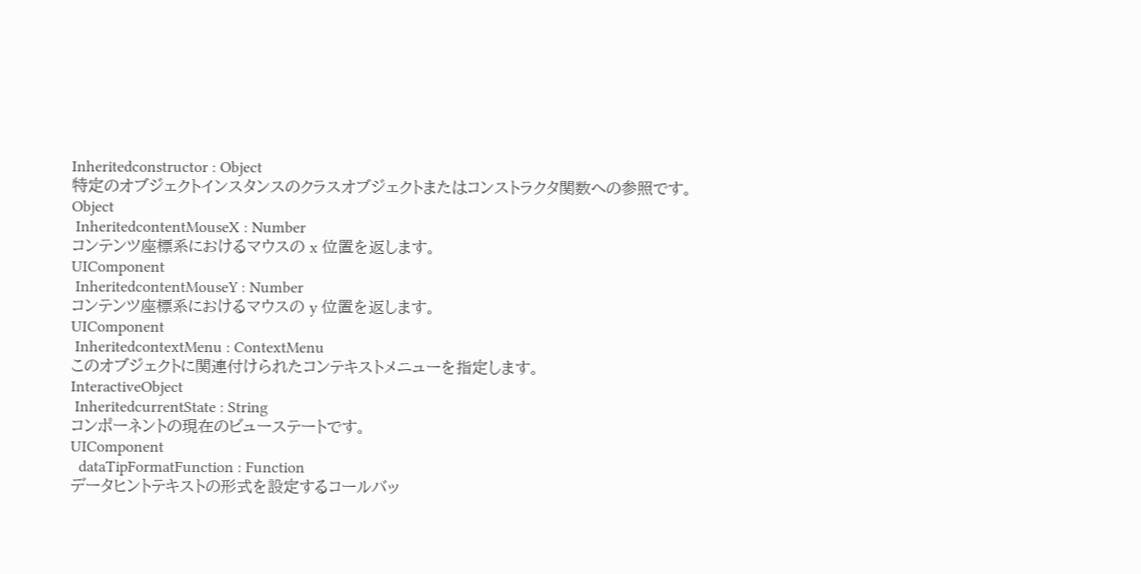Inheritedconstructor : Object
特定のオブジェクトインスタンスのクラスオブジェクトまたはコンストラクタ関数への参照です。
Object
 InheritedcontentMouseX : Number
コンテンツ座標系におけるマウスの x 位置を返します。
UIComponent
 InheritedcontentMouseY : Number
コンテンツ座標系におけるマウスの y 位置を返します。
UIComponent
 InheritedcontextMenu : ContextMenu
このオブジェクトに関連付けられたコンテキストメニューを指定します。
InteractiveObject
 InheritedcurrentState : String
コンポーネントの現在のビューステートです。
UIComponent
  dataTipFormatFunction : Function
データヒントテキストの形式を設定するコールバッ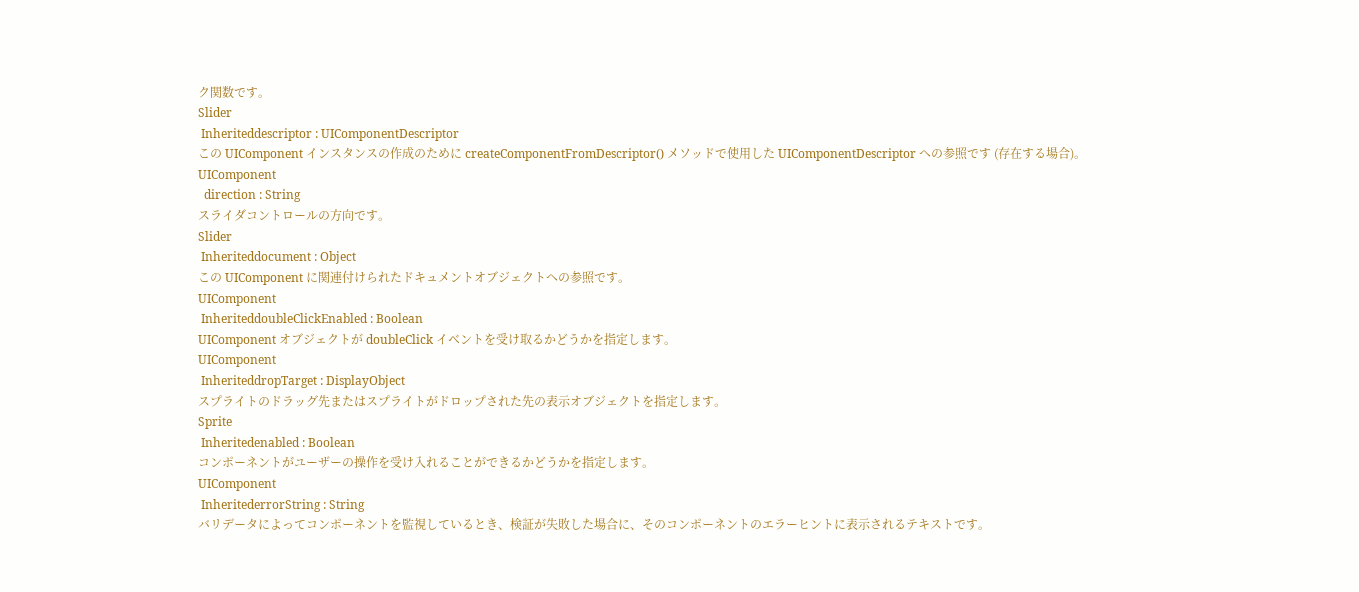ク関数です。
Slider
 Inheriteddescriptor : UIComponentDescriptor
この UIComponent インスタンスの作成のために createComponentFromDescriptor() メソッドで使用した UIComponentDescriptor への参照です (存在する場合)。
UIComponent
  direction : String
スライダコントロールの方向です。
Slider
 Inheriteddocument : Object
この UIComponent に関連付けられたドキュメントオブジェクトへの参照です。
UIComponent
 InheriteddoubleClickEnabled : Boolean
UIComponent オブジェクトが doubleClick イベントを受け取るかどうかを指定します。
UIComponent
 InheriteddropTarget : DisplayObject
スプライトのドラッグ先またはスプライトがドロップされた先の表示オブジェクトを指定します。
Sprite
 Inheritedenabled : Boolean
コンポーネントがユーザーの操作を受け入れることができるかどうかを指定します。
UIComponent
 InheritederrorString : String
バリデータによってコンポーネントを監視しているとき、検証が失敗した場合に、そのコンポーネントのエラーヒントに表示されるテキストです。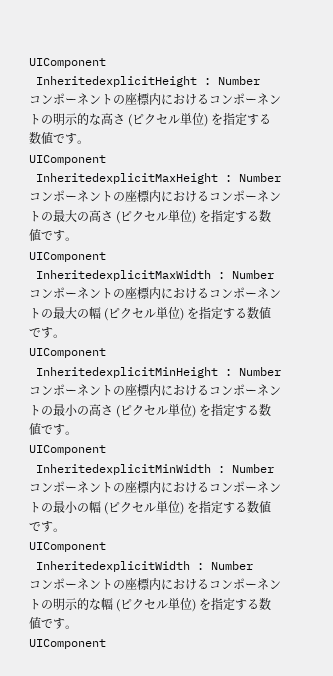UIComponent
 InheritedexplicitHeight : Number
コンポーネントの座標内におけるコンポーネントの明示的な高さ (ピクセル単位) を指定する数値です。
UIComponent
 InheritedexplicitMaxHeight : Number
コンポーネントの座標内におけるコンポーネントの最大の高さ (ピクセル単位) を指定する数値です。
UIComponent
 InheritedexplicitMaxWidth : Number
コンポーネントの座標内におけるコンポーネントの最大の幅 (ピクセル単位) を指定する数値です。
UIComponent
 InheritedexplicitMinHeight : Number
コンポーネントの座標内におけるコンポーネントの最小の高さ (ピクセル単位) を指定する数値です。
UIComponent
 InheritedexplicitMinWidth : Number
コンポーネントの座標内におけるコンポーネントの最小の幅 (ピクセル単位) を指定する数値です。
UIComponent
 InheritedexplicitWidth : Number
コンポーネントの座標内におけるコンポーネントの明示的な幅 (ピクセル単位) を指定する数値です。
UIComponent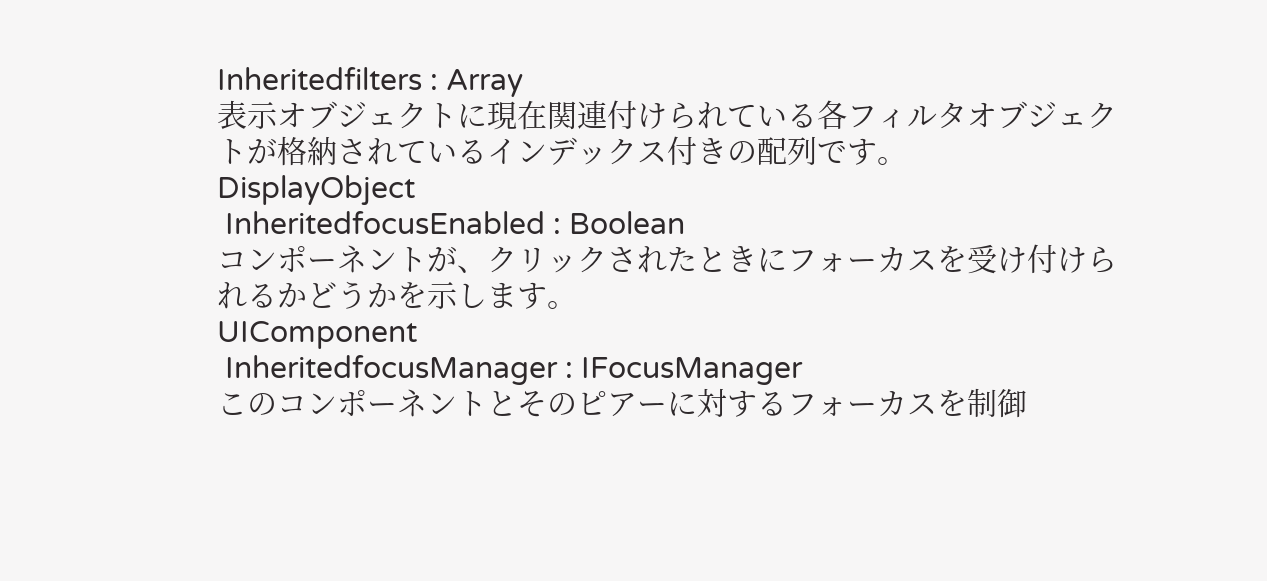Inheritedfilters : Array
表示オブジェクトに現在関連付けられている各フィルタオブジェクトが格納されているインデックス付きの配列です。
DisplayObject
 InheritedfocusEnabled : Boolean
コンポーネントが、クリックされたときにフォーカスを受け付けられるかどうかを示します。
UIComponent
 InheritedfocusManager : IFocusManager
このコンポーネントとそのピアーに対するフォーカスを制御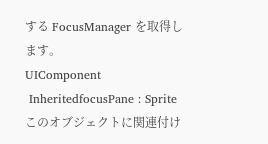する FocusManager を取得します。
UIComponent
 InheritedfocusPane : Sprite
このオブジェクトに関連付け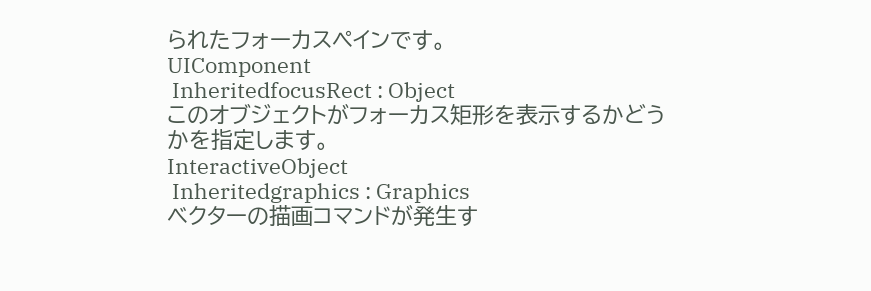られたフォーカスペインです。
UIComponent
 InheritedfocusRect : Object
このオブジェクトがフォーカス矩形を表示するかどうかを指定します。
InteractiveObject
 Inheritedgraphics : Graphics
ベクターの描画コマンドが発生す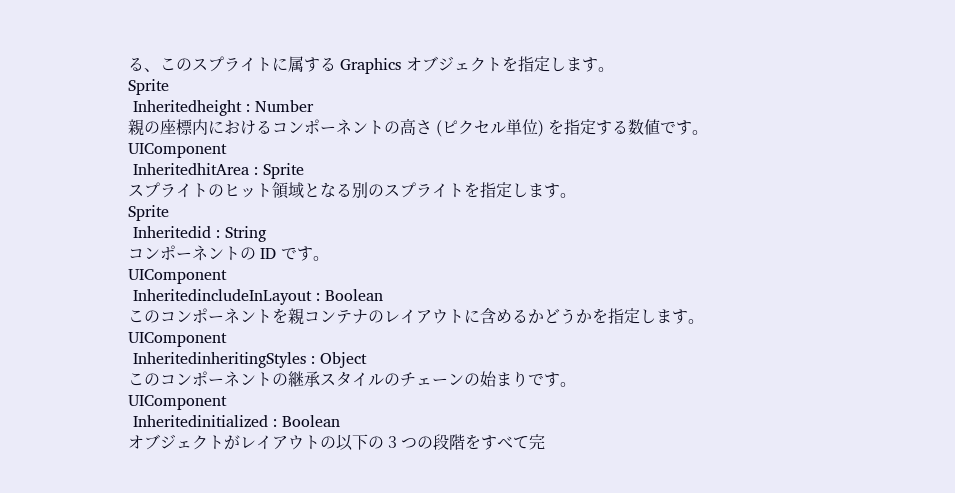る、このスプライトに属する Graphics オブジェクトを指定します。
Sprite
 Inheritedheight : Number
親の座標内におけるコンポーネントの高さ (ピクセル単位) を指定する数値です。
UIComponent
 InheritedhitArea : Sprite
スプライトのヒット領域となる別のスプライトを指定します。
Sprite
 Inheritedid : String
コンポーネントの ID です。
UIComponent
 InheritedincludeInLayout : Boolean
このコンポーネントを親コンテナのレイアウトに含めるかどうかを指定します。
UIComponent
 InheritedinheritingStyles : Object
このコンポーネントの継承スタイルのチェーンの始まりです。
UIComponent
 Inheritedinitialized : Boolean
オブジェクトがレイアウトの以下の 3 つの段階をすべて完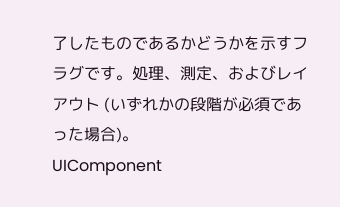了したものであるかどうかを示すフラグです。処理、測定、およびレイアウト (いずれかの段階が必須であった場合)。
UIComponent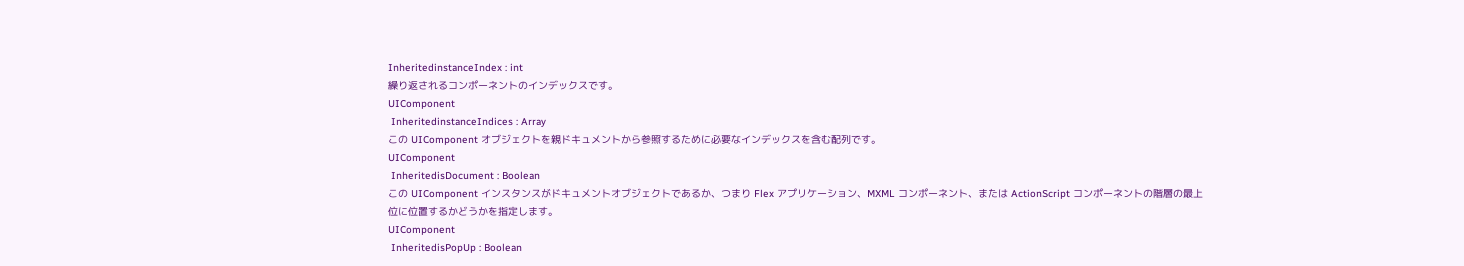InheritedinstanceIndex : int
繰り返されるコンポーネントのインデックスです。
UIComponent
 InheritedinstanceIndices : Array
この UIComponent オブジェクトを親ドキュメントから参照するために必要なインデックスを含む配列です。
UIComponent
 InheritedisDocument : Boolean
この UIComponent インスタンスがドキュメントオブジェクトであるか、つまり Flex アプリケーション、MXML コンポーネント、または ActionScript コンポーネントの階層の最上位に位置するかどうかを指定します。
UIComponent
 InheritedisPopUp : Boolean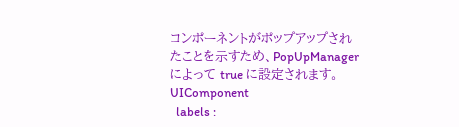コンポーネントがポップアップされたことを示すため、PopUpManager によって true に設定されます。
UIComponent
  labels :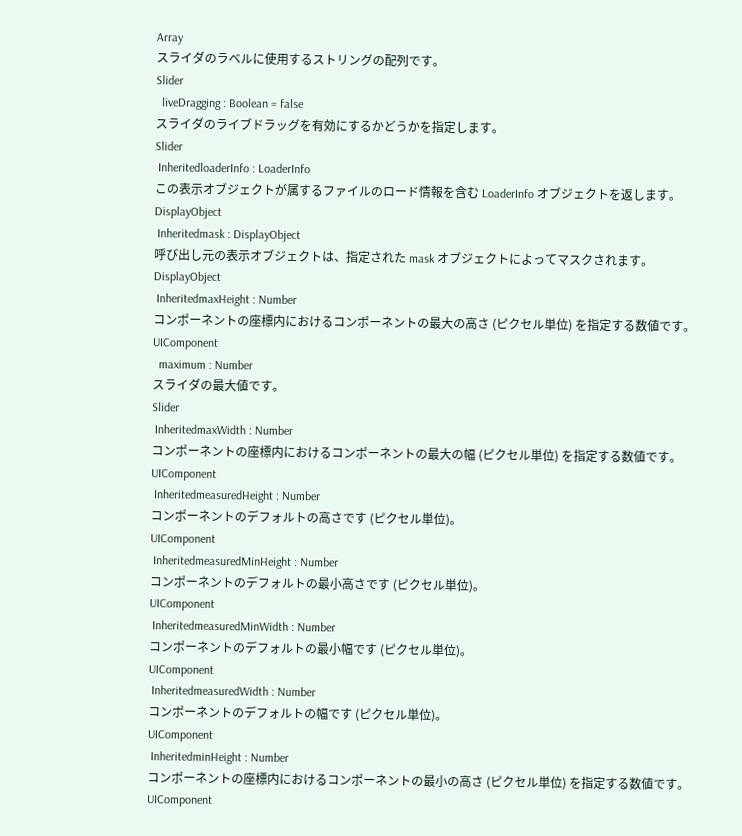Array
スライダのラベルに使用するストリングの配列です。
Slider
  liveDragging : Boolean = false
スライダのライブドラッグを有効にするかどうかを指定します。
Slider
 InheritedloaderInfo : LoaderInfo
この表示オブジェクトが属するファイルのロード情報を含む LoaderInfo オブジェクトを返します。
DisplayObject
 Inheritedmask : DisplayObject
呼び出し元の表示オブジェクトは、指定された mask オブジェクトによってマスクされます。
DisplayObject
 InheritedmaxHeight : Number
コンポーネントの座標内におけるコンポーネントの最大の高さ (ピクセル単位) を指定する数値です。
UIComponent
  maximum : Number
スライダの最大値です。
Slider
 InheritedmaxWidth : Number
コンポーネントの座標内におけるコンポーネントの最大の幅 (ピクセル単位) を指定する数値です。
UIComponent
 InheritedmeasuredHeight : Number
コンポーネントのデフォルトの高さです (ピクセル単位)。
UIComponent
 InheritedmeasuredMinHeight : Number
コンポーネントのデフォルトの最小高さです (ピクセル単位)。
UIComponent
 InheritedmeasuredMinWidth : Number
コンポーネントのデフォルトの最小幅です (ピクセル単位)。
UIComponent
 InheritedmeasuredWidth : Number
コンポーネントのデフォルトの幅です (ピクセル単位)。
UIComponent
 InheritedminHeight : Number
コンポーネントの座標内におけるコンポーネントの最小の高さ (ピクセル単位) を指定する数値です。
UIComponent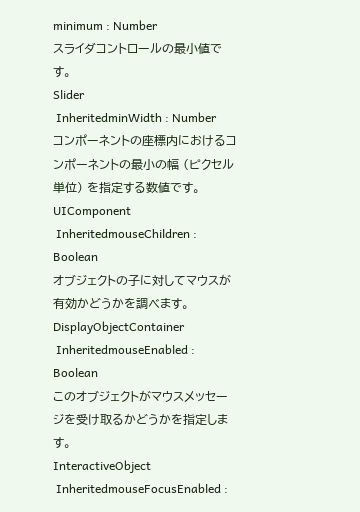minimum : Number
スライダコントロールの最小値です。
Slider
 InheritedminWidth : Number
コンポーネントの座標内におけるコンポーネントの最小の幅 (ピクセル単位) を指定する数値です。
UIComponent
 InheritedmouseChildren : Boolean
オブジェクトの子に対してマウスが有効かどうかを調べます。
DisplayObjectContainer
 InheritedmouseEnabled : Boolean
このオブジェクトがマウスメッセージを受け取るかどうかを指定します。
InteractiveObject
 InheritedmouseFocusEnabled :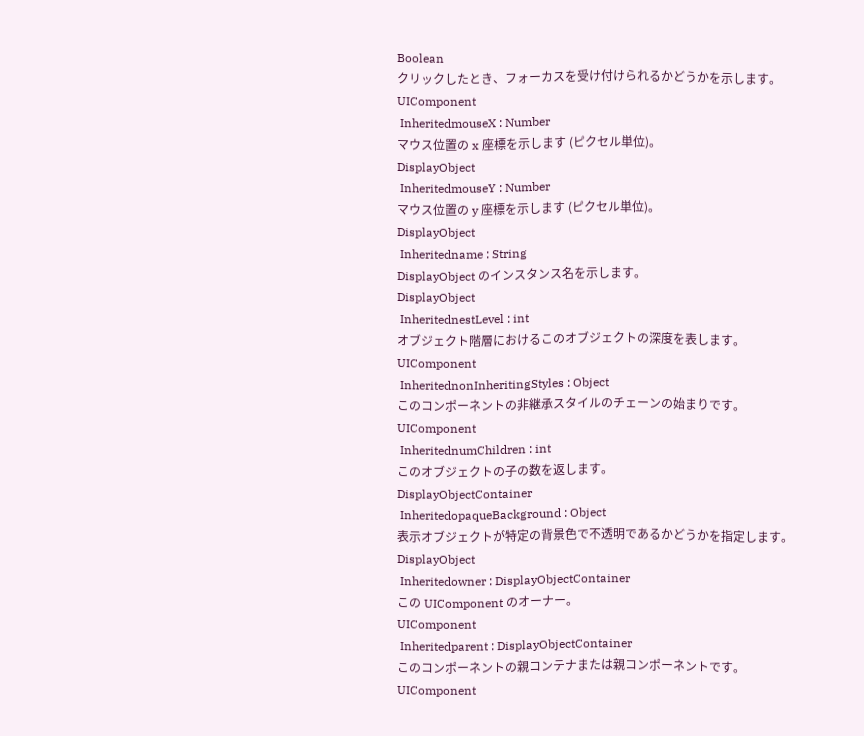Boolean
クリックしたとき、フォーカスを受け付けられるかどうかを示します。
UIComponent
 InheritedmouseX : Number
マウス位置の x 座標を示します (ピクセル単位)。
DisplayObject
 InheritedmouseY : Number
マウス位置の y 座標を示します (ピクセル単位)。
DisplayObject
 Inheritedname : String
DisplayObject のインスタンス名を示します。
DisplayObject
 InheritednestLevel : int
オブジェクト階層におけるこのオブジェクトの深度を表します。
UIComponent
 InheritednonInheritingStyles : Object
このコンポーネントの非継承スタイルのチェーンの始まりです。
UIComponent
 InheritednumChildren : int
このオブジェクトの子の数を返します。
DisplayObjectContainer
 InheritedopaqueBackground : Object
表示オブジェクトが特定の背景色で不透明であるかどうかを指定します。
DisplayObject
 Inheritedowner : DisplayObjectContainer
この UIComponent のオーナー。
UIComponent
 Inheritedparent : DisplayObjectContainer
このコンポーネントの親コンテナまたは親コンポーネントです。
UIComponent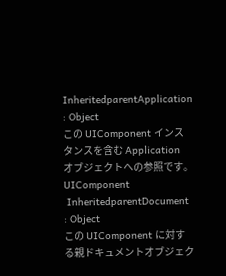InheritedparentApplication : Object
この UIComponent インスタンスを含む Application オブジェクトへの参照です。
UIComponent
 InheritedparentDocument : Object
この UIComponent に対する親ドキュメントオブジェク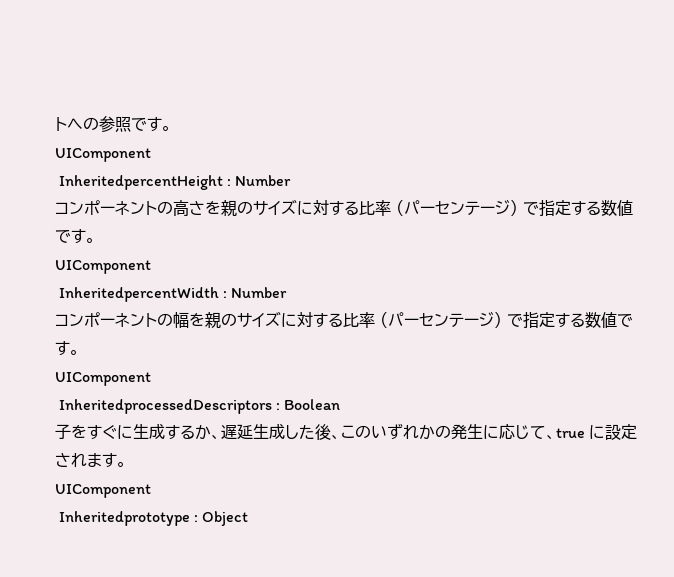トへの参照です。
UIComponent
 InheritedpercentHeight : Number
コンポーネントの高さを親のサイズに対する比率 (パーセンテージ) で指定する数値です。
UIComponent
 InheritedpercentWidth : Number
コンポーネントの幅を親のサイズに対する比率 (パーセンテージ) で指定する数値です。
UIComponent
 InheritedprocessedDescriptors : Boolean
子をすぐに生成するか、遅延生成した後、このいずれかの発生に応じて、true に設定されます。
UIComponent
 Inheritedprototype : Object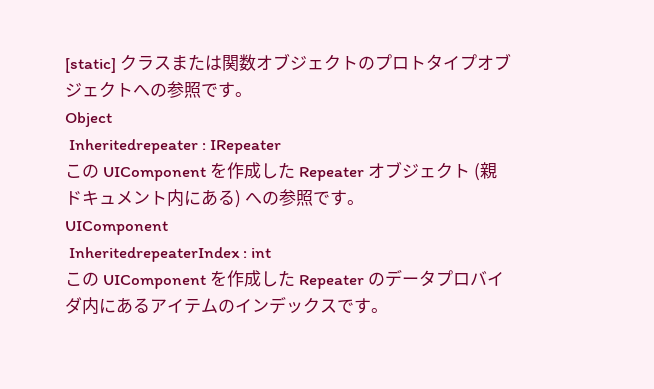[static] クラスまたは関数オブジェクトのプロトタイプオブジェクトへの参照です。
Object
 Inheritedrepeater : IRepeater
この UIComponent を作成した Repeater オブジェクト (親ドキュメント内にある) への参照です。
UIComponent
 InheritedrepeaterIndex : int
この UIComponent を作成した Repeater のデータプロバイダ内にあるアイテムのインデックスです。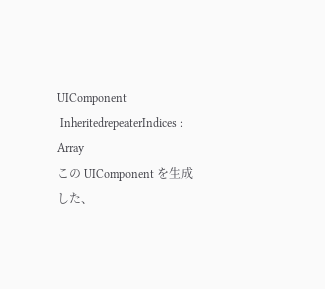UIComponent
 InheritedrepeaterIndices : Array
この UIComponent を生成した、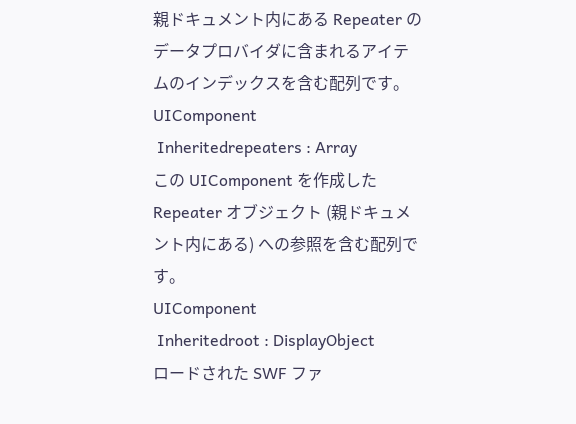親ドキュメント内にある Repeater のデータプロバイダに含まれるアイテムのインデックスを含む配列です。
UIComponent
 Inheritedrepeaters : Array
この UIComponent を作成した Repeater オブジェクト (親ドキュメント内にある) への参照を含む配列です。
UIComponent
 Inheritedroot : DisplayObject
ロードされた SWF ファ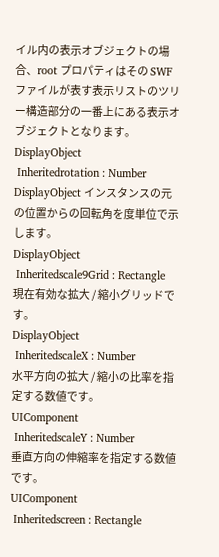イル内の表示オブジェクトの場合、root プロパティはその SWF ファイルが表す表示リストのツリー構造部分の一番上にある表示オブジェクトとなります。
DisplayObject
 Inheritedrotation : Number
DisplayObject インスタンスの元の位置からの回転角を度単位で示します。
DisplayObject
 Inheritedscale9Grid : Rectangle
現在有効な拡大 / 縮小グリッドです。
DisplayObject
 InheritedscaleX : Number
水平方向の拡大 / 縮小の比率を指定する数値です。
UIComponent
 InheritedscaleY : Number
垂直方向の伸縮率を指定する数値です。
UIComponent
 Inheritedscreen : Rectangle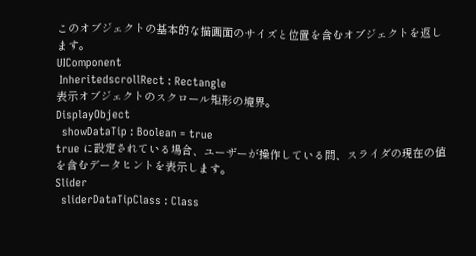このオブジェクトの基本的な描画面のサイズと位置を含むオブジェクトを返します。
UIComponent
 InheritedscrollRect : Rectangle
表示オブジェクトのスクロール矩形の境界。
DisplayObject
  showDataTip : Boolean = true
true に設定されている場合、ユーザーが操作している間、スライダの現在の値を含むデータヒントを表示します。
Slider
  sliderDataTipClass : Class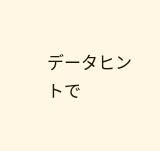データヒントで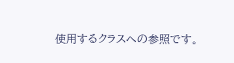使用するクラスへの参照です。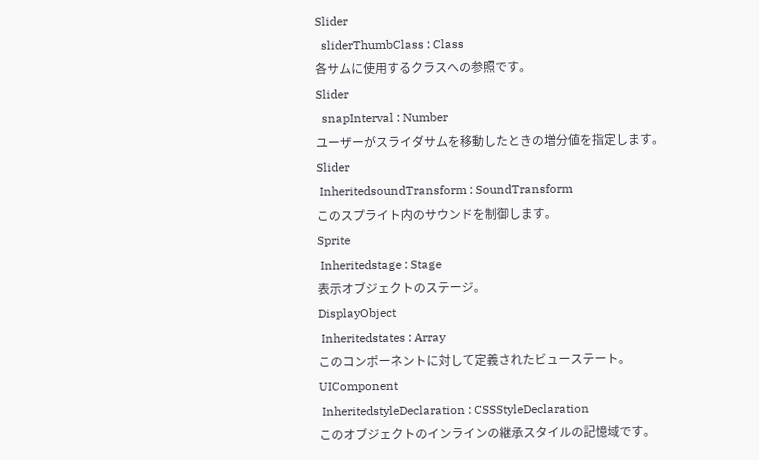Slider
  sliderThumbClass : Class
各サムに使用するクラスへの参照です。
Slider
  snapInterval : Number
ユーザーがスライダサムを移動したときの増分値を指定します。
Slider
 InheritedsoundTransform : SoundTransform
このスプライト内のサウンドを制御します。
Sprite
 Inheritedstage : Stage
表示オブジェクトのステージ。
DisplayObject
 Inheritedstates : Array
このコンポーネントに対して定義されたビューステート。
UIComponent
 InheritedstyleDeclaration : CSSStyleDeclaration
このオブジェクトのインラインの継承スタイルの記憶域です。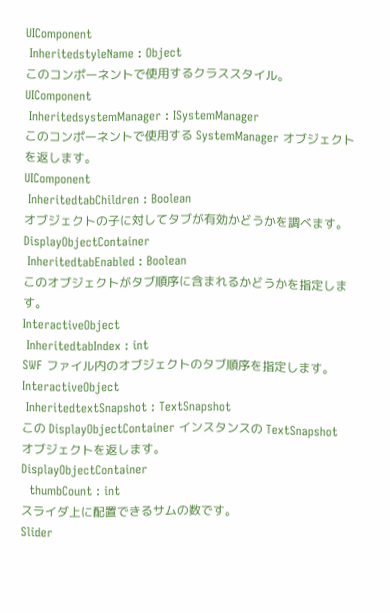UIComponent
 InheritedstyleName : Object
このコンポーネントで使用するクラススタイル。
UIComponent
 InheritedsystemManager : ISystemManager
このコンポーネントで使用する SystemManager オブジェクトを返します。
UIComponent
 InheritedtabChildren : Boolean
オブジェクトの子に対してタブが有効かどうかを調べます。
DisplayObjectContainer
 InheritedtabEnabled : Boolean
このオブジェクトがタブ順序に含まれるかどうかを指定します。
InteractiveObject
 InheritedtabIndex : int
SWF ファイル内のオブジェクトのタブ順序を指定します。
InteractiveObject
 InheritedtextSnapshot : TextSnapshot
この DisplayObjectContainer インスタンスの TextSnapshot オブジェクトを返します。
DisplayObjectContainer
  thumbCount : int
スライダ上に配置できるサムの数です。
Slider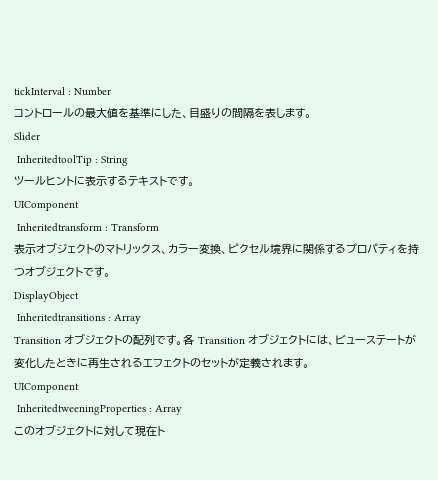tickInterval : Number
コントロールの最大値を基準にした、目盛りの間隔を表します。
Slider
 InheritedtoolTip : String
ツールヒントに表示するテキストです。
UIComponent
 Inheritedtransform : Transform
表示オブジェクトのマトリックス、カラー変換、ピクセル境界に関係するプロパティを持つオブジェクトです。
DisplayObject
 Inheritedtransitions : Array
Transition オブジェクトの配列です。各 Transition オブジェクトには、ビューステートが変化したときに再生されるエフェクトのセットが定義されます。
UIComponent
 InheritedtweeningProperties : Array
このオブジェクトに対して現在ト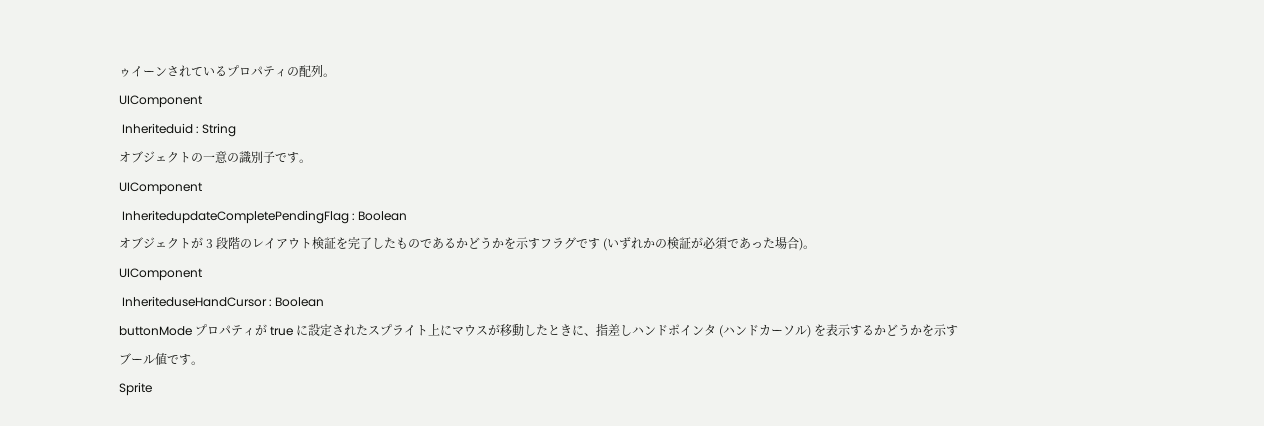ゥイーンされているプロパティの配列。
UIComponent
 Inheriteduid : String
オブジェクトの一意の識別子です。
UIComponent
 InheritedupdateCompletePendingFlag : Boolean
オブジェクトが 3 段階のレイアウト検証を完了したものであるかどうかを示すフラグです (いずれかの検証が必須であった場合)。
UIComponent
 InheriteduseHandCursor : Boolean
buttonMode プロパティが true に設定されたスプライト上にマウスが移動したときに、指差しハンドポインタ (ハンドカーソル) を表示するかどうかを示すブール値です。
Sprite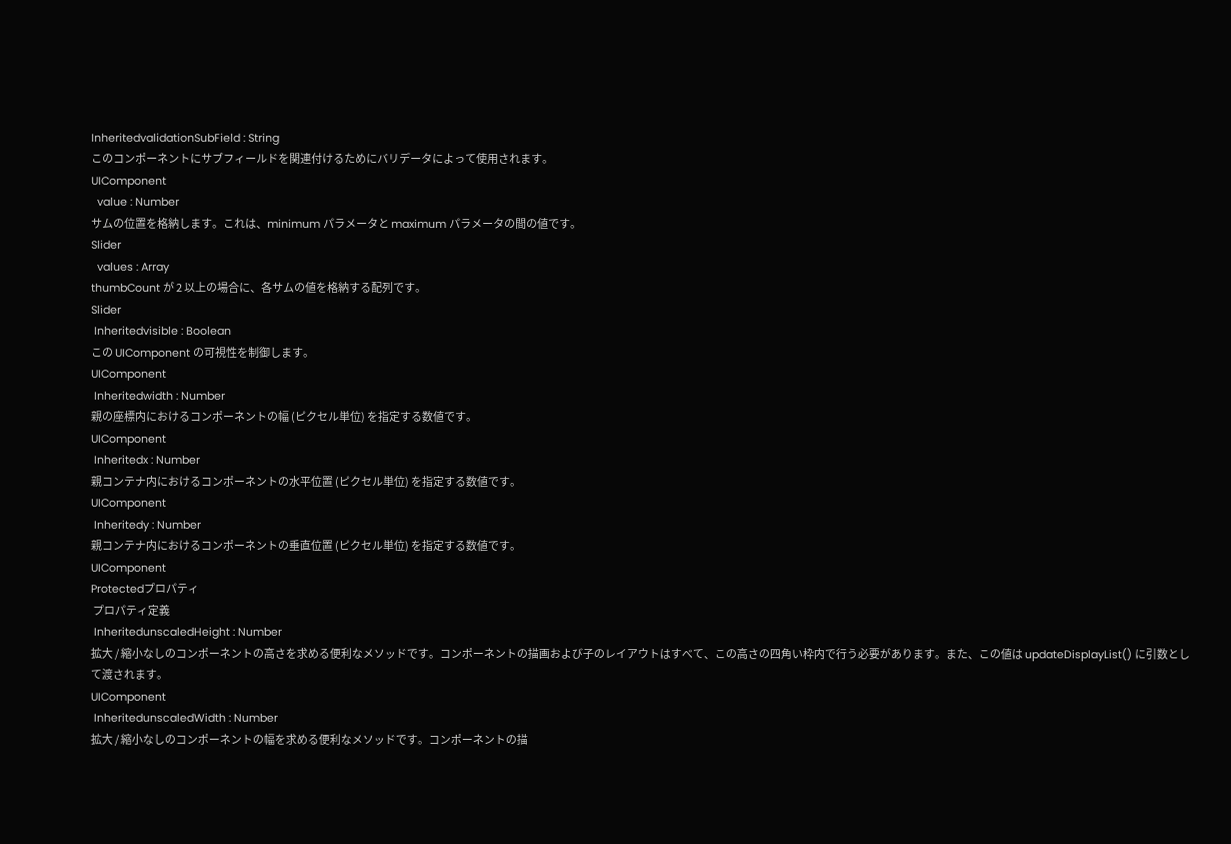InheritedvalidationSubField : String
このコンポーネントにサブフィールドを関連付けるためにバリデータによって使用されます。
UIComponent
  value : Number
サムの位置を格納します。これは、minimum パラメータと maximum パラメータの間の値です。
Slider
  values : Array
thumbCount が 2 以上の場合に、各サムの値を格納する配列です。
Slider
 Inheritedvisible : Boolean
この UIComponent の可視性を制御します。
UIComponent
 Inheritedwidth : Number
親の座標内におけるコンポーネントの幅 (ピクセル単位) を指定する数値です。
UIComponent
 Inheritedx : Number
親コンテナ内におけるコンポーネントの水平位置 (ピクセル単位) を指定する数値です。
UIComponent
 Inheritedy : Number
親コンテナ内におけるコンポーネントの垂直位置 (ピクセル単位) を指定する数値です。
UIComponent
Protectedプロパティ
 プロパティ定義
 InheritedunscaledHeight : Number
拡大 / 縮小なしのコンポーネントの高さを求める便利なメソッドです。コンポーネントの描画および子のレイアウトはすべて、この高さの四角い枠内で行う必要があります。また、この値は updateDisplayList() に引数として渡されます。
UIComponent
 InheritedunscaledWidth : Number
拡大 / 縮小なしのコンポーネントの幅を求める便利なメソッドです。コンポーネントの描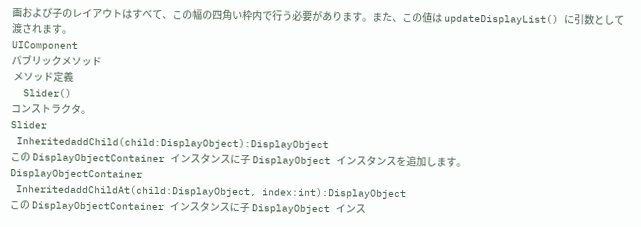画および子のレイアウトはすべて、この幅の四角い枠内で行う必要があります。また、この値は updateDisplayList() に引数として渡されます。
UIComponent
パブリックメソッド
 メソッド定義
  Slider()
コンストラクタ。
Slider
 InheritedaddChild(child:DisplayObject):DisplayObject
この DisplayObjectContainer インスタンスに子 DisplayObject インスタンスを追加します。
DisplayObjectContainer
 InheritedaddChildAt(child:DisplayObject, index:int):DisplayObject
この DisplayObjectContainer インスタンスに子 DisplayObject インス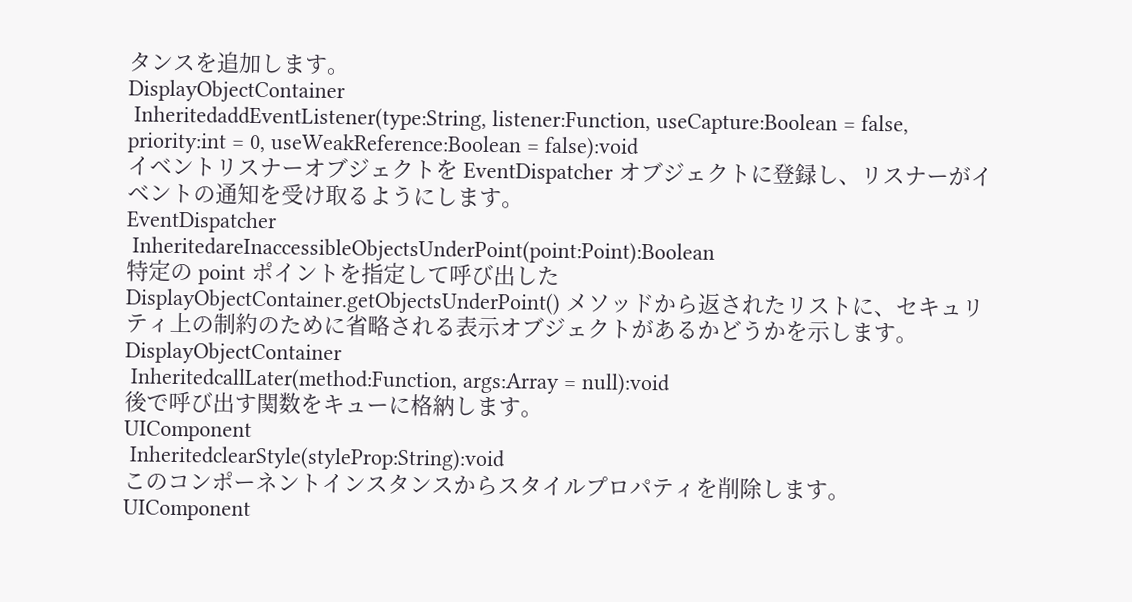タンスを追加します。
DisplayObjectContainer
 InheritedaddEventListener(type:String, listener:Function, useCapture:Boolean = false, priority:int = 0, useWeakReference:Boolean = false):void
イベントリスナーオブジェクトを EventDispatcher オブジェクトに登録し、リスナーがイベントの通知を受け取るようにします。
EventDispatcher
 InheritedareInaccessibleObjectsUnderPoint(point:Point):Boolean
特定の point ポイントを指定して呼び出した DisplayObjectContainer.getObjectsUnderPoint() メソッドから返されたリストに、セキュリティ上の制約のために省略される表示オブジェクトがあるかどうかを示します。
DisplayObjectContainer
 InheritedcallLater(method:Function, args:Array = null):void
後で呼び出す関数をキューに格納します。
UIComponent
 InheritedclearStyle(styleProp:String):void
このコンポーネントインスタンスからスタイルプロパティを削除します。
UIComponent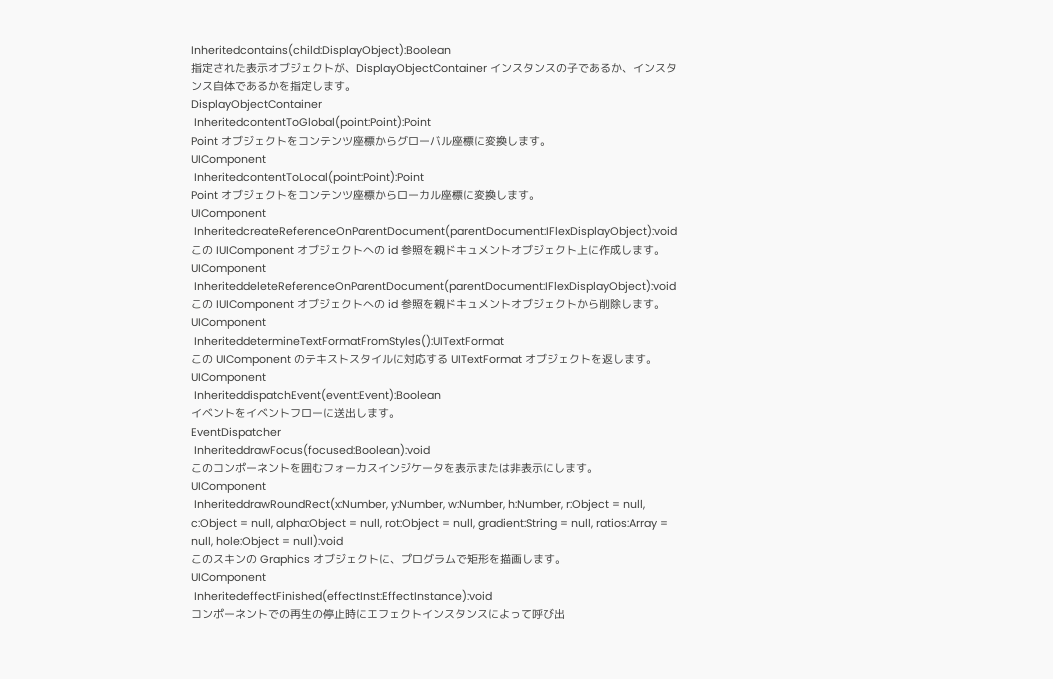Inheritedcontains(child:DisplayObject):Boolean
指定された表示オブジェクトが、DisplayObjectContainer インスタンスの子であるか、インスタンス自体であるかを指定します。
DisplayObjectContainer
 InheritedcontentToGlobal(point:Point):Point
Point オブジェクトをコンテンツ座標からグローバル座標に変換します。
UIComponent
 InheritedcontentToLocal(point:Point):Point
Point オブジェクトをコンテンツ座標からローカル座標に変換します。
UIComponent
 InheritedcreateReferenceOnParentDocument(parentDocument:IFlexDisplayObject):void
この IUIComponent オブジェクトへの id 参照を親ドキュメントオブジェクト上に作成します。
UIComponent
 InheriteddeleteReferenceOnParentDocument(parentDocument:IFlexDisplayObject):void
この IUIComponent オブジェクトへの id 参照を親ドキュメントオブジェクトから削除します。
UIComponent
 InheriteddetermineTextFormatFromStyles():UITextFormat
この UIComponent のテキストスタイルに対応する UITextFormat オブジェクトを返します。
UIComponent
 InheriteddispatchEvent(event:Event):Boolean
イベントをイベントフローに送出します。
EventDispatcher
 InheriteddrawFocus(focused:Boolean):void
このコンポーネントを囲むフォーカスインジケータを表示または非表示にします。
UIComponent
 InheriteddrawRoundRect(x:Number, y:Number, w:Number, h:Number, r:Object = null, c:Object = null, alpha:Object = null, rot:Object = null, gradient:String = null, ratios:Array = null, hole:Object = null):void
このスキンの Graphics オブジェクトに、プログラムで矩形を描画します。
UIComponent
 InheritedeffectFinished(effectInst:EffectInstance):void
コンポーネントでの再生の停止時にエフェクトインスタンスによって呼び出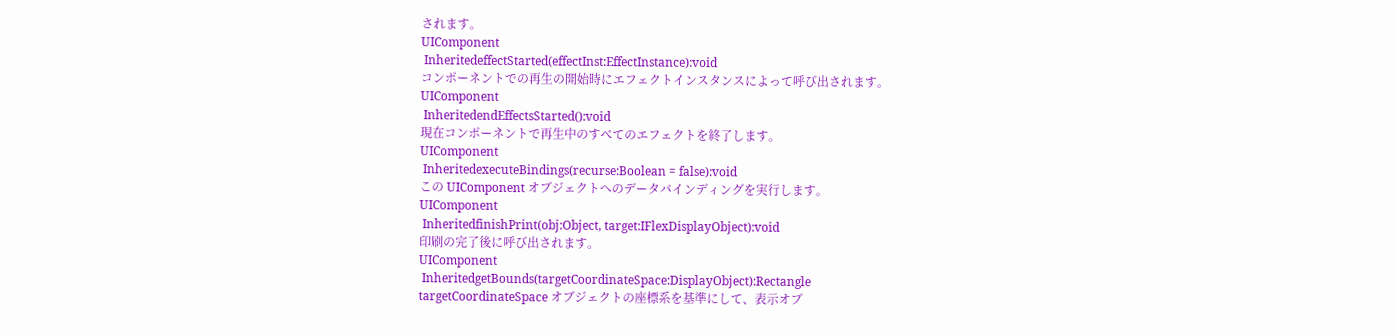されます。
UIComponent
 InheritedeffectStarted(effectInst:EffectInstance):void
コンポーネントでの再生の開始時にエフェクトインスタンスによって呼び出されます。
UIComponent
 InheritedendEffectsStarted():void
現在コンポーネントで再生中のすべてのエフェクトを終了します。
UIComponent
 InheritedexecuteBindings(recurse:Boolean = false):void
この UIComponent オブジェクトへのデータバインディングを実行します。
UIComponent
 InheritedfinishPrint(obj:Object, target:IFlexDisplayObject):void
印刷の完了後に呼び出されます。
UIComponent
 InheritedgetBounds(targetCoordinateSpace:DisplayObject):Rectangle
targetCoordinateSpace オブジェクトの座標系を基準にして、表示オブ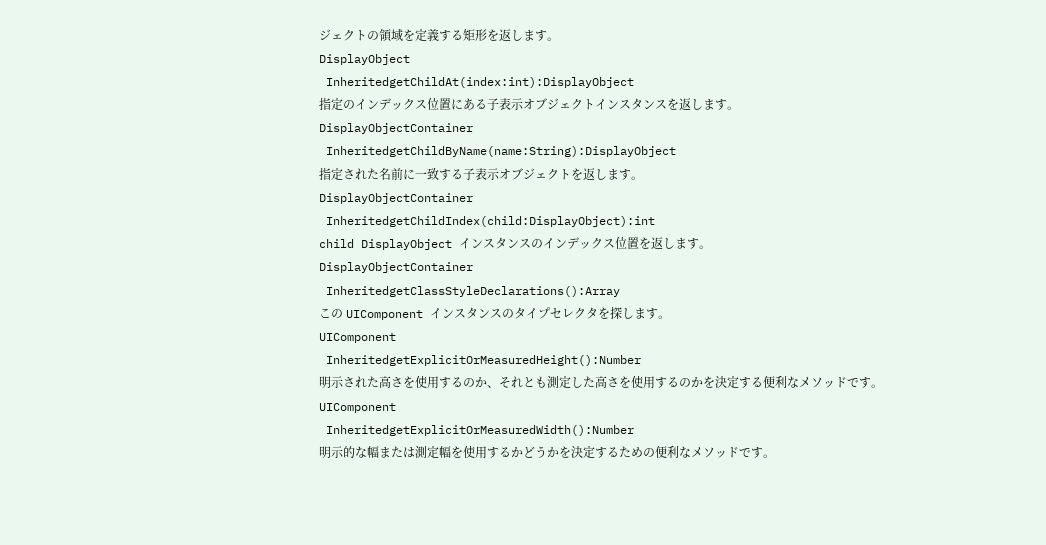ジェクトの領域を定義する矩形を返します。
DisplayObject
 InheritedgetChildAt(index:int):DisplayObject
指定のインデックス位置にある子表示オブジェクトインスタンスを返します。
DisplayObjectContainer
 InheritedgetChildByName(name:String):DisplayObject
指定された名前に一致する子表示オブジェクトを返します。
DisplayObjectContainer
 InheritedgetChildIndex(child:DisplayObject):int
child DisplayObject インスタンスのインデックス位置を返します。
DisplayObjectContainer
 InheritedgetClassStyleDeclarations():Array
この UIComponent インスタンスのタイプセレクタを探します。
UIComponent
 InheritedgetExplicitOrMeasuredHeight():Number
明示された高さを使用するのか、それとも測定した高さを使用するのかを決定する便利なメソッドです。
UIComponent
 InheritedgetExplicitOrMeasuredWidth():Number
明示的な幅または測定幅を使用するかどうかを決定するための便利なメソッドです。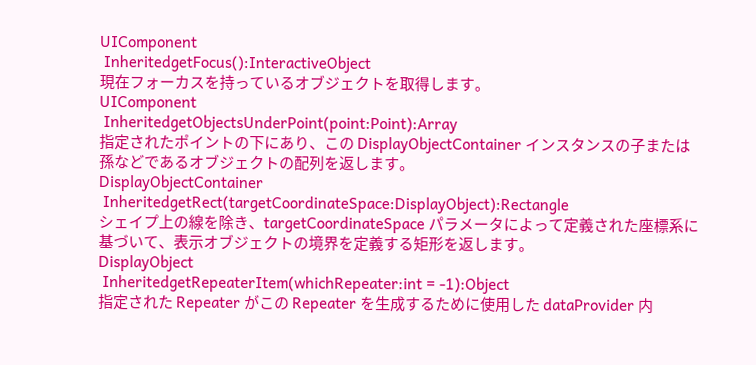UIComponent
 InheritedgetFocus():InteractiveObject
現在フォーカスを持っているオブジェクトを取得します。
UIComponent
 InheritedgetObjectsUnderPoint(point:Point):Array
指定されたポイントの下にあり、この DisplayObjectContainer インスタンスの子または孫などであるオブジェクトの配列を返します。
DisplayObjectContainer
 InheritedgetRect(targetCoordinateSpace:DisplayObject):Rectangle
シェイプ上の線を除き、targetCoordinateSpace パラメータによって定義された座標系に基づいて、表示オブジェクトの境界を定義する矩形を返します。
DisplayObject
 InheritedgetRepeaterItem(whichRepeater:int = -1):Object
指定された Repeater がこの Repeater を生成するために使用した dataProvider 内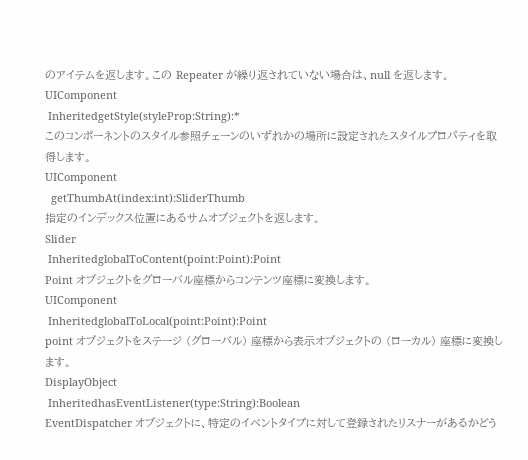のアイテムを返します。この Repeater が繰り返されていない場合は、null を返します。
UIComponent
 InheritedgetStyle(styleProp:String):*
このコンポーネントのスタイル参照チェーンのいずれかの場所に設定されたスタイルプロパティを取得します。
UIComponent
  getThumbAt(index:int):SliderThumb
指定のインデックス位置にあるサムオブジェクトを返します。
Slider
 InheritedglobalToContent(point:Point):Point
Point オブジェクトをグローバル座標からコンテンツ座標に変換します。
UIComponent
 InheritedglobalToLocal(point:Point):Point
point オブジェクトをステージ (グローバル) 座標から表示オブジェクトの (ローカル) 座標に変換します。
DisplayObject
 InheritedhasEventListener(type:String):Boolean
EventDispatcher オブジェクトに、特定のイベントタイプに対して登録されたリスナーがあるかどう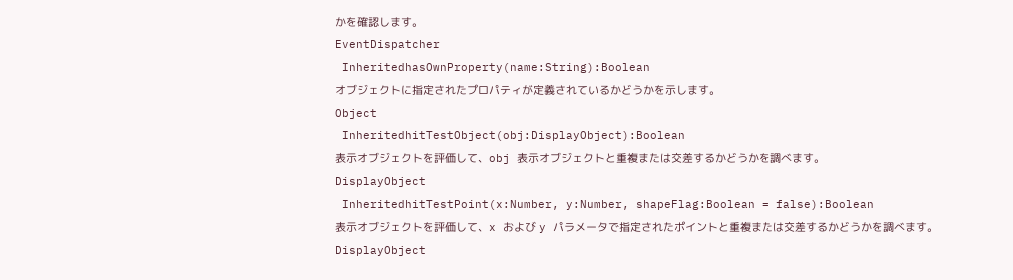かを確認します。
EventDispatcher
 InheritedhasOwnProperty(name:String):Boolean
オブジェクトに指定されたプロパティが定義されているかどうかを示します。
Object
 InheritedhitTestObject(obj:DisplayObject):Boolean
表示オブジェクトを評価して、obj 表示オブジェクトと重複または交差するかどうかを調べます。
DisplayObject
 InheritedhitTestPoint(x:Number, y:Number, shapeFlag:Boolean = false):Boolean
表示オブジェクトを評価して、x および y パラメータで指定されたポイントと重複または交差するかどうかを調べます。
DisplayObject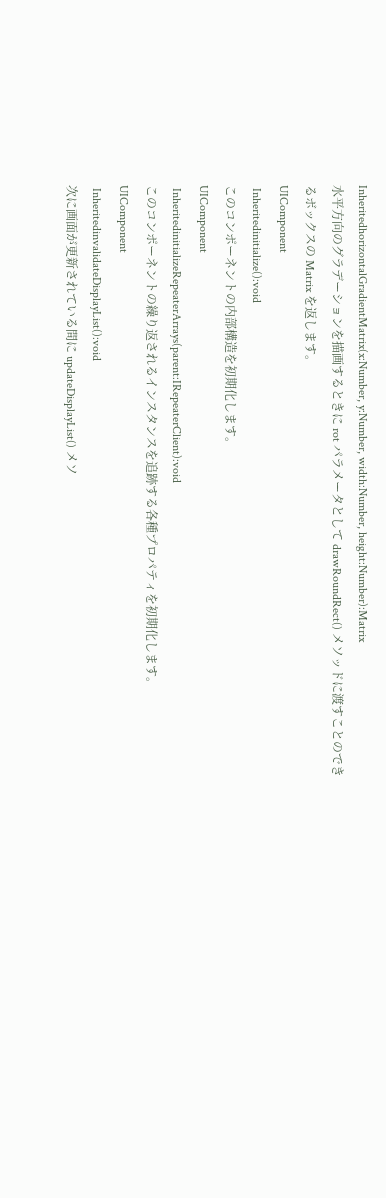InheritedhorizontalGradientMatrix(x:Number, y:Number, width:Number, height:Number):Matrix
水平方向のグラデーションを描画するときに rot パラメータとして drawRoundRect() メソッドに渡すことのできるボックスの Matrix を返します。
UIComponent
 Inheritedinitialize():void
このコンポーネントの内部構造を初期化します。
UIComponent
 InheritedinitializeRepeaterArrays(parent:IRepeaterClient):void
このコンポーネントの繰り返されるインスタンスを追跡する各種プロパティを初期化します。
UIComponent
 InheritedinvalidateDisplayList():void
次に画面が更新されている間に updateDisplayList() メソ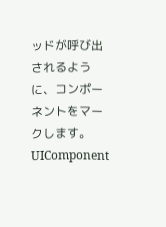ッドが呼び出されるように、コンポーネントをマークします。
UIComponent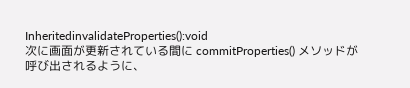InheritedinvalidateProperties():void
次に画面が更新されている間に commitProperties() メソッドが呼び出されるように、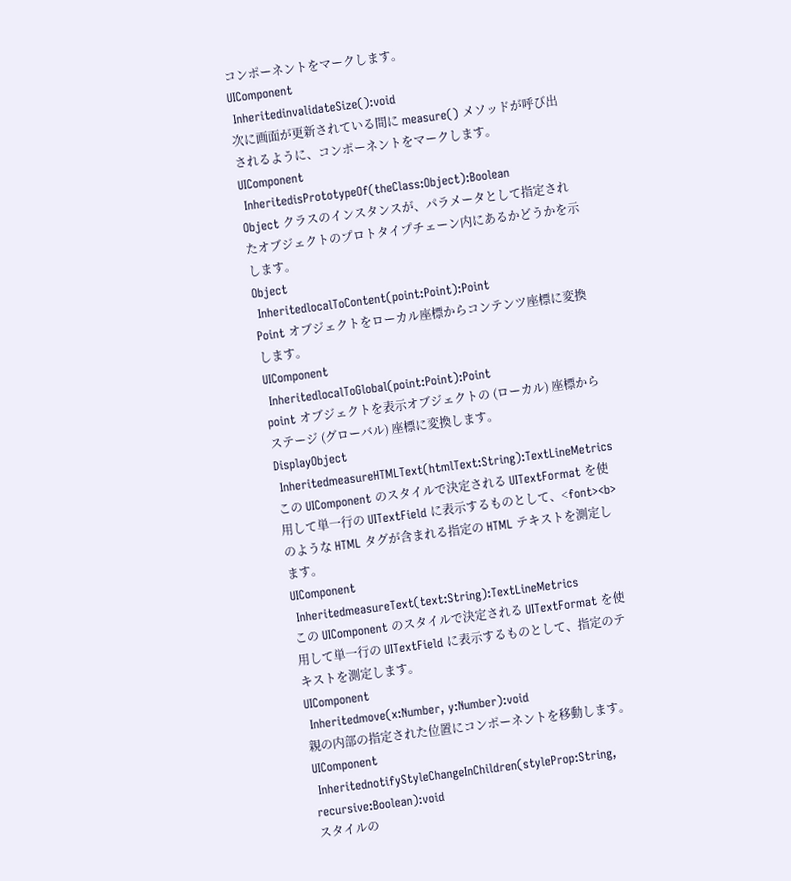コンポーネントをマークします。
UIComponent
 InheritedinvalidateSize():void
次に画面が更新されている間に measure() メソッドが呼び出されるように、コンポーネントをマークします。
UIComponent
 InheritedisPrototypeOf(theClass:Object):Boolean
Object クラスのインスタンスが、パラメータとして指定されたオブジェクトのプロトタイプチェーン内にあるかどうかを示します。
Object
 InheritedlocalToContent(point:Point):Point
Point オブジェクトをローカル座標からコンテンツ座標に変換します。
UIComponent
 InheritedlocalToGlobal(point:Point):Point
point オブジェクトを表示オブジェクトの (ローカル) 座標からステージ (グローバル) 座標に変換します。
DisplayObject
 InheritedmeasureHTMLText(htmlText:String):TextLineMetrics
この UIComponent のスタイルで決定される UITextFormat を使用して単一行の UITextField に表示するものとして、<font><b> のような HTML タグが含まれる指定の HTML テキストを測定します。
UIComponent
 InheritedmeasureText(text:String):TextLineMetrics
この UIComponent のスタイルで決定される UITextFormat を使用して単一行の UITextField に表示するものとして、指定のテキストを測定します。
UIComponent
 Inheritedmove(x:Number, y:Number):void
親の内部の指定された位置にコンポーネントを移動します。
UIComponent
 InheritednotifyStyleChangeInChildren(styleProp:String, recursive:Boolean):void
スタイルの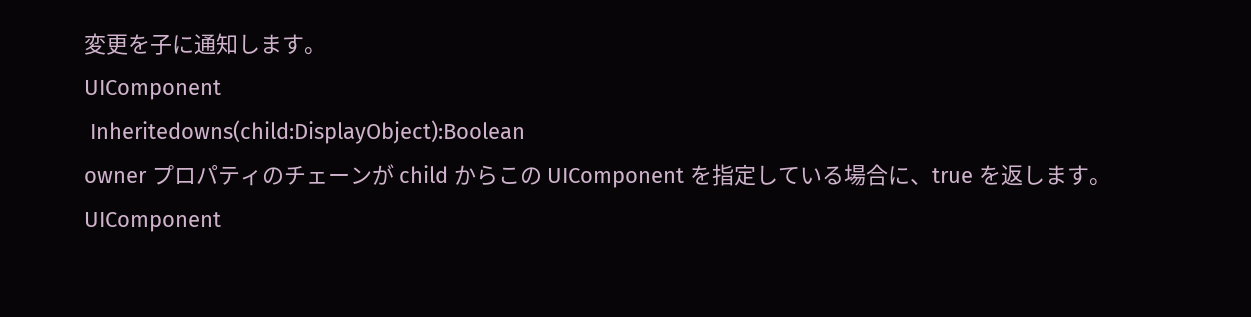変更を子に通知します。
UIComponent
 Inheritedowns(child:DisplayObject):Boolean
owner プロパティのチェーンが child からこの UIComponent を指定している場合に、true を返します。
UIComponent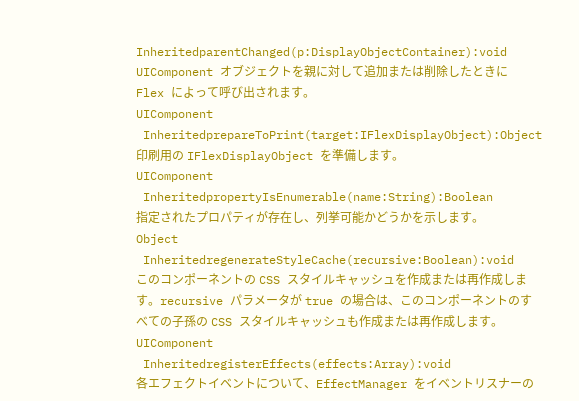InheritedparentChanged(p:DisplayObjectContainer):void
UIComponent オブジェクトを親に対して追加または削除したときに Flex によって呼び出されます。
UIComponent
 InheritedprepareToPrint(target:IFlexDisplayObject):Object
印刷用の IFlexDisplayObject を準備します。
UIComponent
 InheritedpropertyIsEnumerable(name:String):Boolean
指定されたプロパティが存在し、列挙可能かどうかを示します。
Object
 InheritedregenerateStyleCache(recursive:Boolean):void
このコンポーネントの CSS スタイルキャッシュを作成または再作成します。recursive パラメータが true の場合は、このコンポーネントのすべての子孫の CSS スタイルキャッシュも作成または再作成します。
UIComponent
 InheritedregisterEffects(effects:Array):void
各エフェクトイベントについて、EffectManager をイベントリスナーの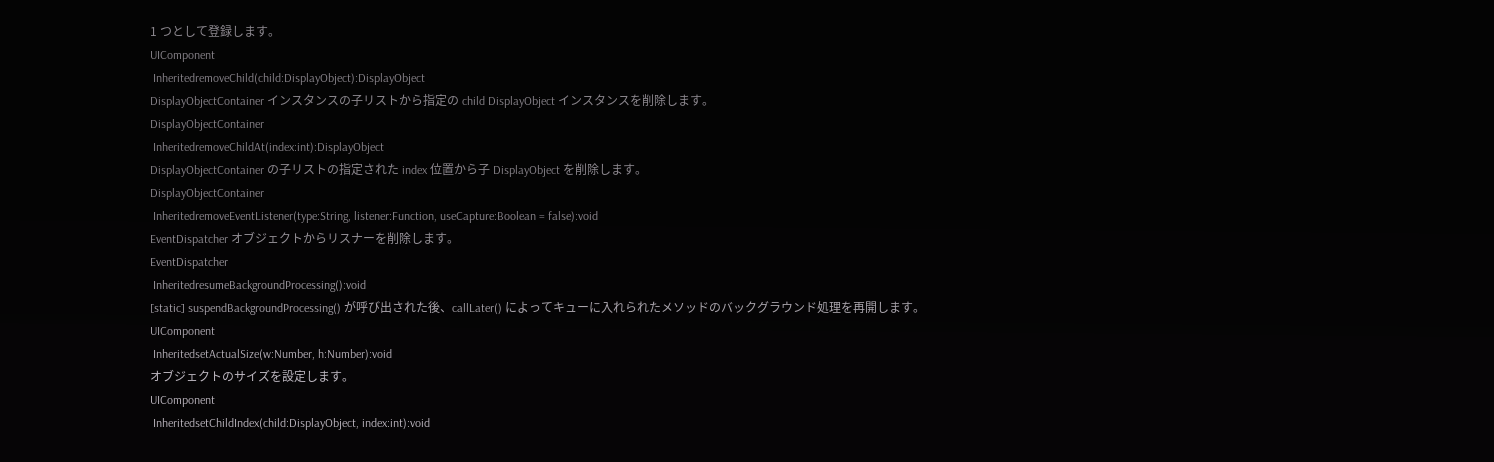1 つとして登録します。
UIComponent
 InheritedremoveChild(child:DisplayObject):DisplayObject
DisplayObjectContainer インスタンスの子リストから指定の child DisplayObject インスタンスを削除します。
DisplayObjectContainer
 InheritedremoveChildAt(index:int):DisplayObject
DisplayObjectContainer の子リストの指定された index 位置から子 DisplayObject を削除します。
DisplayObjectContainer
 InheritedremoveEventListener(type:String, listener:Function, useCapture:Boolean = false):void
EventDispatcher オブジェクトからリスナーを削除します。
EventDispatcher
 InheritedresumeBackgroundProcessing():void
[static] suspendBackgroundProcessing() が呼び出された後、callLater() によってキューに入れられたメソッドのバックグラウンド処理を再開します。
UIComponent
 InheritedsetActualSize(w:Number, h:Number):void
オブジェクトのサイズを設定します。
UIComponent
 InheritedsetChildIndex(child:DisplayObject, index:int):void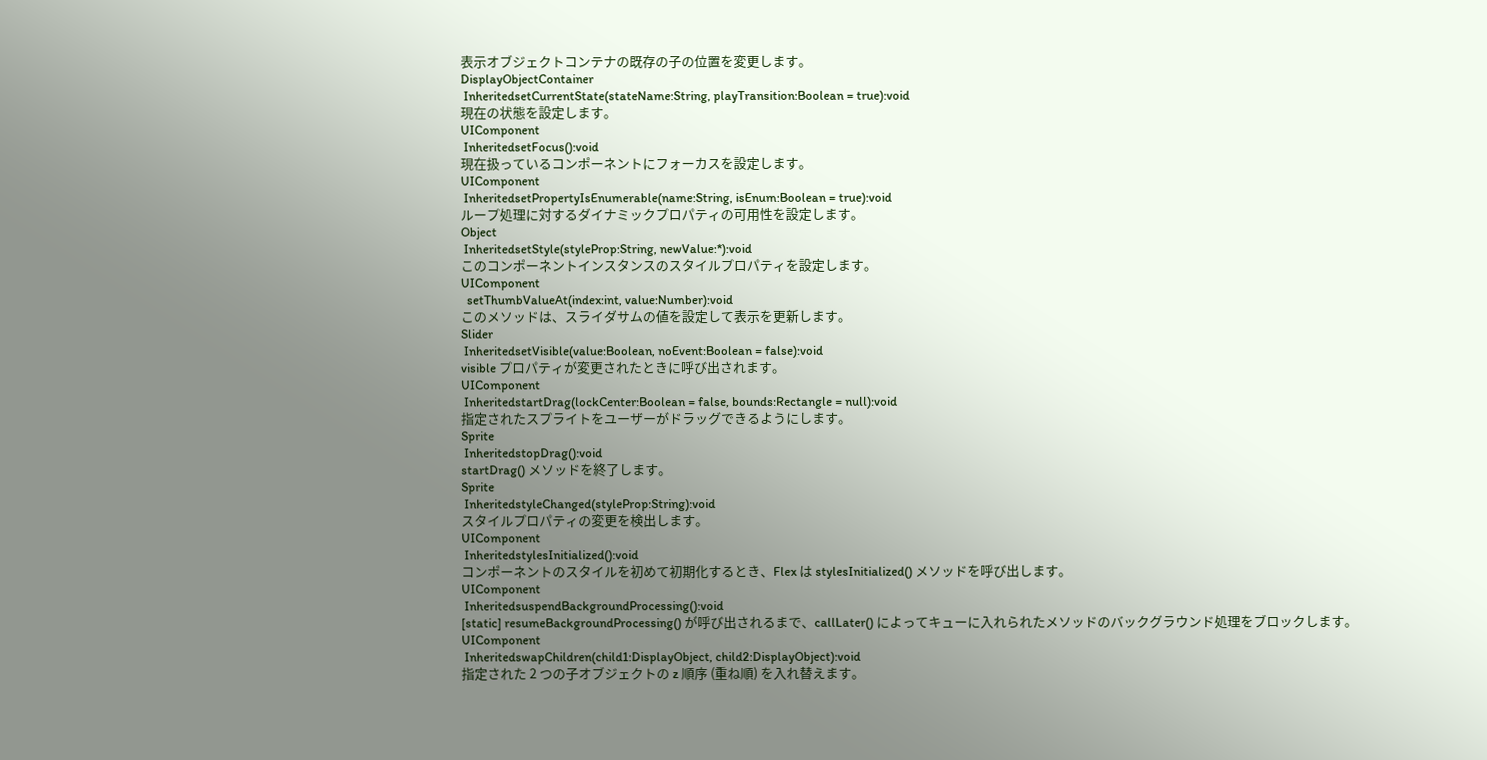表示オブジェクトコンテナの既存の子の位置を変更します。
DisplayObjectContainer
 InheritedsetCurrentState(stateName:String, playTransition:Boolean = true):void
現在の状態を設定します。
UIComponent
 InheritedsetFocus():void
現在扱っているコンポーネントにフォーカスを設定します。
UIComponent
 InheritedsetPropertyIsEnumerable(name:String, isEnum:Boolean = true):void
ループ処理に対するダイナミックプロパティの可用性を設定します。
Object
 InheritedsetStyle(styleProp:String, newValue:*):void
このコンポーネントインスタンスのスタイルプロパティを設定します。
UIComponent
  setThumbValueAt(index:int, value:Number):void
このメソッドは、スライダサムの値を設定して表示を更新します。
Slider
 InheritedsetVisible(value:Boolean, noEvent:Boolean = false):void
visible プロパティが変更されたときに呼び出されます。
UIComponent
 InheritedstartDrag(lockCenter:Boolean = false, bounds:Rectangle = null):void
指定されたスプライトをユーザーがドラッグできるようにします。
Sprite
 InheritedstopDrag():void
startDrag() メソッドを終了します。
Sprite
 InheritedstyleChanged(styleProp:String):void
スタイルプロパティの変更を検出します。
UIComponent
 InheritedstylesInitialized():void
コンポーネントのスタイルを初めて初期化するとき、Flex は stylesInitialized() メソッドを呼び出します。
UIComponent
 InheritedsuspendBackgroundProcessing():void
[static] resumeBackgroundProcessing() が呼び出されるまで、callLater() によってキューに入れられたメソッドのバックグラウンド処理をブロックします。
UIComponent
 InheritedswapChildren(child1:DisplayObject, child2:DisplayObject):void
指定された 2 つの子オブジェクトの z 順序 (重ね順) を入れ替えます。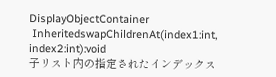DisplayObjectContainer
 InheritedswapChildrenAt(index1:int, index2:int):void
子リスト内の指定されたインデックス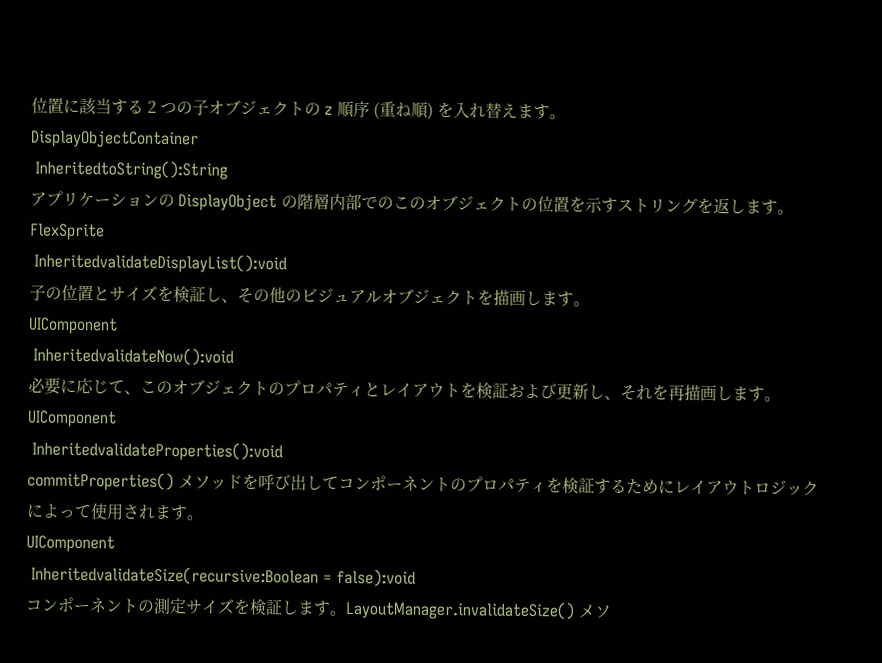位置に該当する 2 つの子オブジェクトの z 順序 (重ね順) を入れ替えます。
DisplayObjectContainer
 InheritedtoString():String
アプリケーションの DisplayObject の階層内部でのこのオブジェクトの位置を示すストリングを返します。
FlexSprite
 InheritedvalidateDisplayList():void
子の位置とサイズを検証し、その他のビジュアルオブジェクトを描画します。
UIComponent
 InheritedvalidateNow():void
必要に応じて、このオブジェクトのプロパティとレイアウトを検証および更新し、それを再描画します。
UIComponent
 InheritedvalidateProperties():void
commitProperties() メソッドを呼び出してコンポーネントのプロパティを検証するためにレイアウトロジックによって使用されます。
UIComponent
 InheritedvalidateSize(recursive:Boolean = false):void
コンポーネントの測定サイズを検証します。LayoutManager.invalidateSize() メソ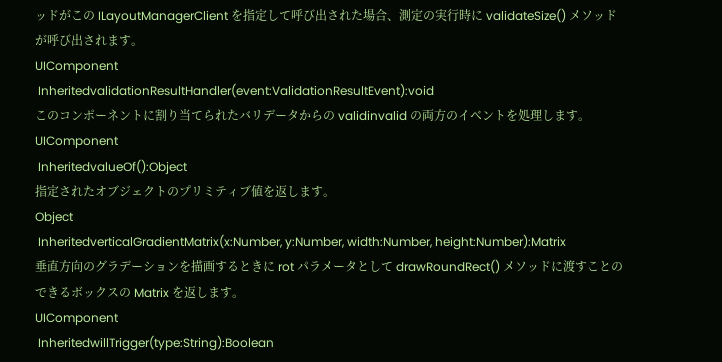ッドがこの ILayoutManagerClient を指定して呼び出された場合、測定の実行時に validateSize() メソッドが呼び出されます。
UIComponent
 InheritedvalidationResultHandler(event:ValidationResultEvent):void
このコンポーネントに割り当てられたバリデータからの validinvalid の両方のイベントを処理します。
UIComponent
 InheritedvalueOf():Object
指定されたオブジェクトのプリミティブ値を返します。
Object
 InheritedverticalGradientMatrix(x:Number, y:Number, width:Number, height:Number):Matrix
垂直方向のグラデーションを描画するときに rot パラメータとして drawRoundRect() メソッドに渡すことのできるボックスの Matrix を返します。
UIComponent
 InheritedwillTrigger(type:String):Boolean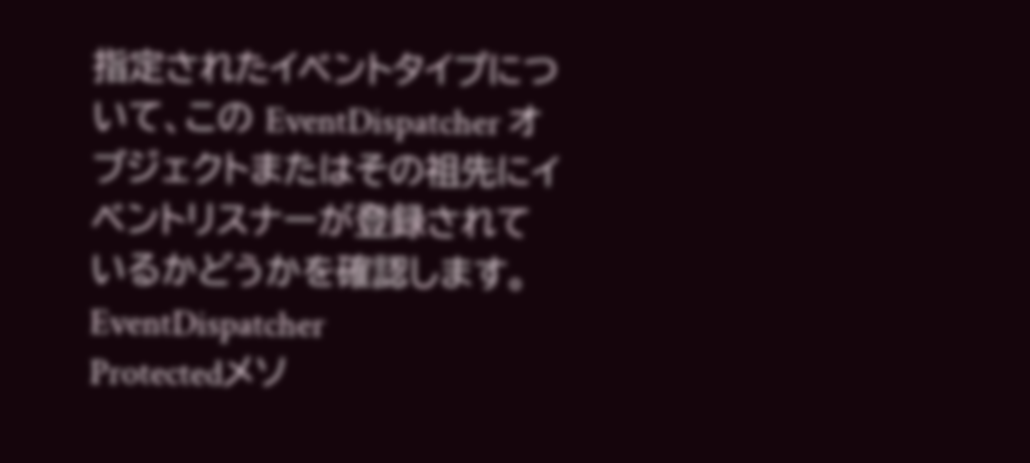指定されたイベントタイプについて、この EventDispatcher オブジェクトまたはその祖先にイベントリスナーが登録されているかどうかを確認します。
EventDispatcher
Protectedメソ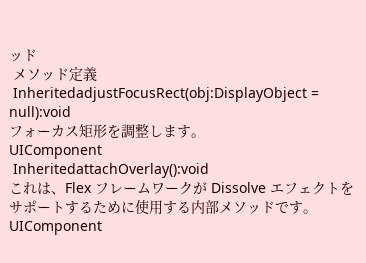ッド
 メソッド定義
 InheritedadjustFocusRect(obj:DisplayObject = null):void
フォーカス矩形を調整します。
UIComponent
 InheritedattachOverlay():void
これは、Flex フレームワークが Dissolve エフェクトをサポートするために使用する内部メソッドです。
UIComponent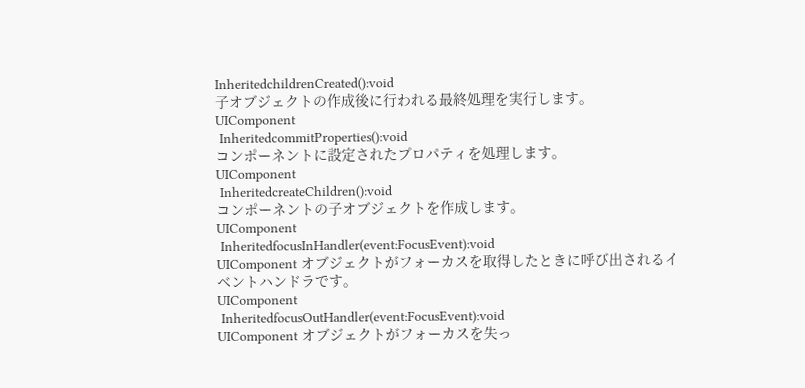InheritedchildrenCreated():void
子オブジェクトの作成後に行われる最終処理を実行します。
UIComponent
 InheritedcommitProperties():void
コンポーネントに設定されたプロパティを処理します。
UIComponent
 InheritedcreateChildren():void
コンポーネントの子オブジェクトを作成します。
UIComponent
 InheritedfocusInHandler(event:FocusEvent):void
UIComponent オブジェクトがフォーカスを取得したときに呼び出されるイベントハンドラです。
UIComponent
 InheritedfocusOutHandler(event:FocusEvent):void
UIComponent オブジェクトがフォーカスを失っ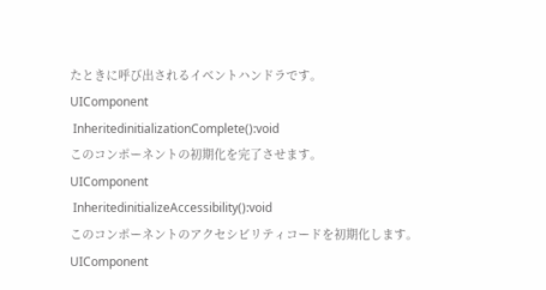たときに呼び出されるイベントハンドラです。
UIComponent
 InheritedinitializationComplete():void
このコンポーネントの初期化を完了させます。
UIComponent
 InheritedinitializeAccessibility():void
このコンポーネントのアクセシビリティコードを初期化します。
UIComponent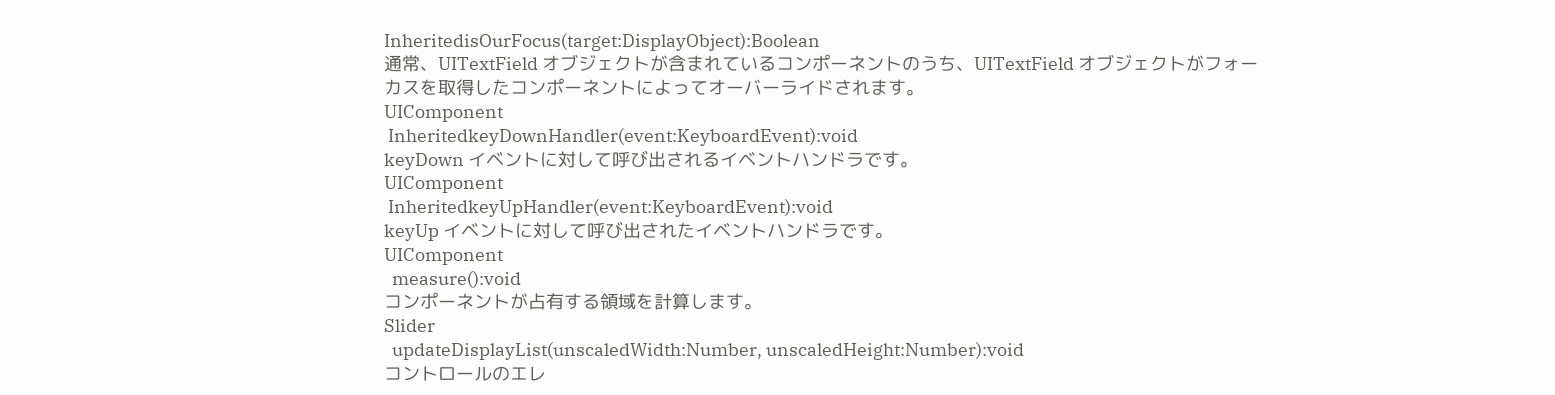InheritedisOurFocus(target:DisplayObject):Boolean
通常、UITextField オブジェクトが含まれているコンポーネントのうち、UITextField オブジェクトがフォーカスを取得したコンポーネントによってオーバーライドされます。
UIComponent
 InheritedkeyDownHandler(event:KeyboardEvent):void
keyDown イベントに対して呼び出されるイベントハンドラです。
UIComponent
 InheritedkeyUpHandler(event:KeyboardEvent):void
keyUp イベントに対して呼び出されたイベントハンドラです。
UIComponent
  measure():void
コンポーネントが占有する領域を計算します。
Slider
  updateDisplayList(unscaledWidth:Number, unscaledHeight:Number):void
コントロールのエレ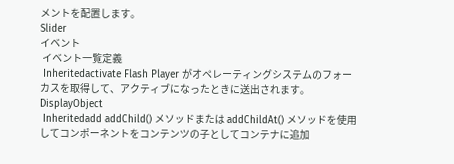メントを配置します。
Slider
イベント
 イベント一覧定義
 Inheritedactivate Flash Player がオペレーティングシステムのフォーカスを取得して、アクティブになったときに送出されます。DisplayObject
 Inheritedadd addChild() メソッドまたは addChildAt() メソッドを使用してコンポーネントをコンテンツの子としてコンテナに追加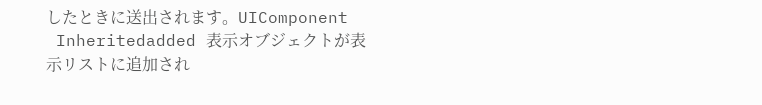したときに送出されます。UIComponent
 Inheritedadded 表示オブジェクトが表示リストに追加され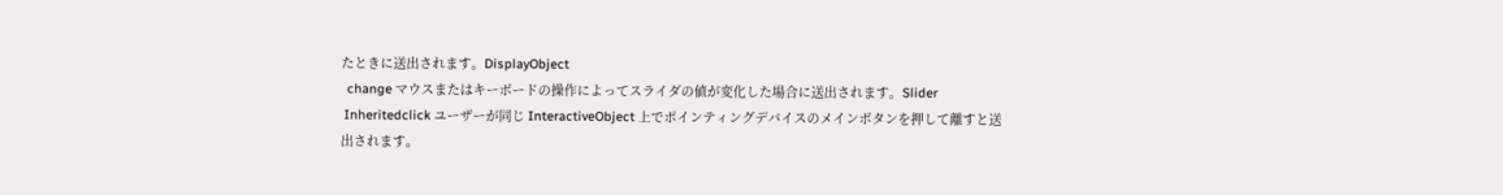たときに送出されます。DisplayObject
  change マウスまたはキーボードの操作によってスライダの値が変化した場合に送出されます。Slider
 Inheritedclick ユーザーが同じ InteractiveObject 上でポインティングデバイスのメインボタンを押して離すと送出されます。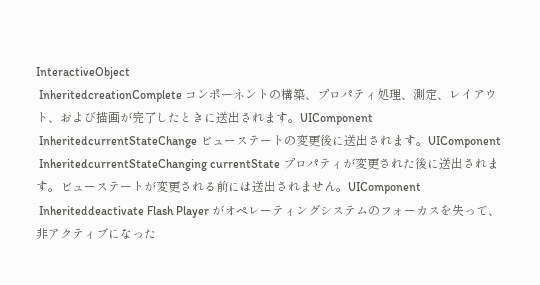InteractiveObject
 InheritedcreationComplete コンポーネントの構築、プロパティ処理、測定、レイアウト、および描画が完了したときに送出されます。UIComponent
 InheritedcurrentStateChange ビューステートの変更後に送出されます。UIComponent
 InheritedcurrentStateChanging currentState プロパティが変更された後に送出されます。ビューステートが変更される前には送出されません。UIComponent
 Inheriteddeactivate Flash Player がオペレーティングシステムのフォーカスを失って、非アクティブになった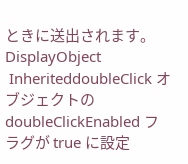ときに送出されます。DisplayObject
 InheriteddoubleClick オブジェクトの doubleClickEnabled フラグが true に設定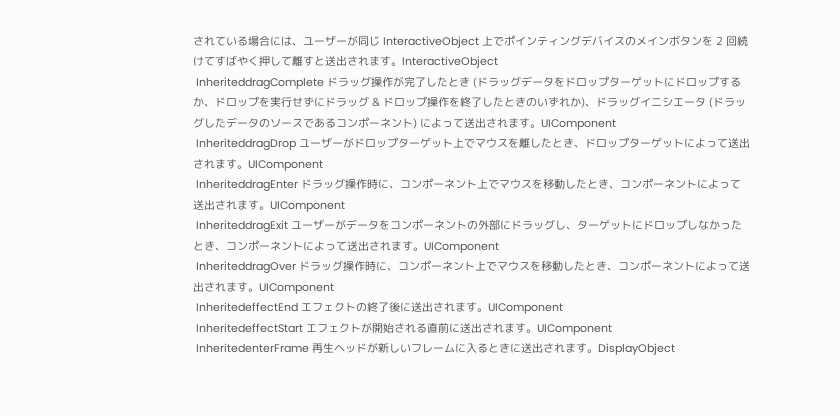されている場合には、ユーザーが同じ InteractiveObject 上でポインティングデバイスのメインボタンを 2 回続けてすばやく押して離すと送出されます。InteractiveObject
 InheriteddragComplete ドラッグ操作が完了したとき (ドラッグデータをドロップターゲットにドロップするか、ドロップを実行せずにドラッグ & ドロップ操作を終了したときのいずれか)、ドラッグイニシエータ (ドラッグしたデータのソースであるコンポーネント) によって送出されます。UIComponent
 InheriteddragDrop ユーザーがドロップターゲット上でマウスを離したとき、ドロップターゲットによって送出されます。UIComponent
 InheriteddragEnter ドラッグ操作時に、コンポーネント上でマウスを移動したとき、コンポーネントによって送出されます。UIComponent
 InheriteddragExit ユーザーがデータをコンポーネントの外部にドラッグし、ターゲットにドロップしなかったとき、コンポーネントによって送出されます。UIComponent
 InheriteddragOver ドラッグ操作時に、コンポーネント上でマウスを移動したとき、コンポーネントによって送出されます。UIComponent
 InheritedeffectEnd エフェクトの終了後に送出されます。UIComponent
 InheritedeffectStart エフェクトが開始される直前に送出されます。UIComponent
 InheritedenterFrame 再生ヘッドが新しいフレームに入るときに送出されます。DisplayObject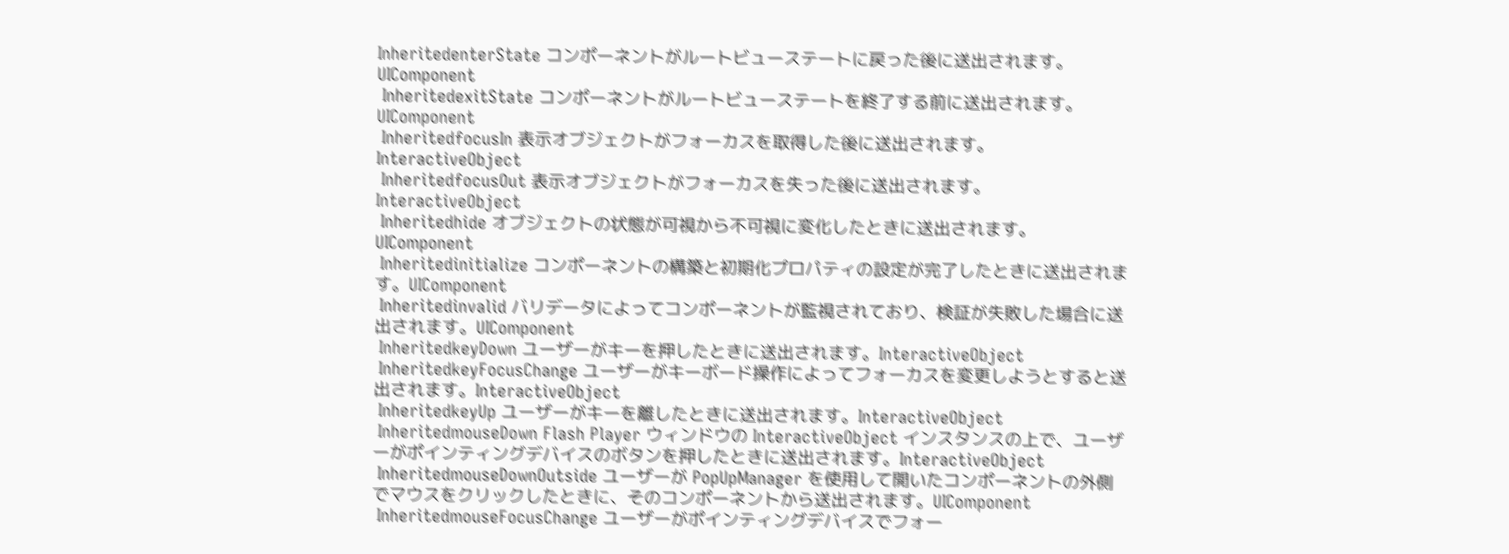InheritedenterState コンポーネントがルートビューステートに戻った後に送出されます。UIComponent
 InheritedexitState コンポーネントがルートビューステートを終了する前に送出されます。UIComponent
 InheritedfocusIn 表示オブジェクトがフォーカスを取得した後に送出されます。InteractiveObject
 InheritedfocusOut 表示オブジェクトがフォーカスを失った後に送出されます。InteractiveObject
 Inheritedhide オブジェクトの状態が可視から不可視に変化したときに送出されます。UIComponent
 Inheritedinitialize コンポーネントの構築と初期化プロパティの設定が完了したときに送出されます。UIComponent
 Inheritedinvalid バリデータによってコンポーネントが監視されており、検証が失敗した場合に送出されます。UIComponent
 InheritedkeyDown ユーザーがキーを押したときに送出されます。InteractiveObject
 InheritedkeyFocusChange ユーザーがキーボード操作によってフォーカスを変更しようとすると送出されます。InteractiveObject
 InheritedkeyUp ユーザーがキーを離したときに送出されます。InteractiveObject
 InheritedmouseDown Flash Player ウィンドウの InteractiveObject インスタンスの上で、ユーザーがポインティングデバイスのボタンを押したときに送出されます。InteractiveObject
 InheritedmouseDownOutside ユーザーが PopUpManager を使用して開いたコンポーネントの外側でマウスをクリックしたときに、そのコンポーネントから送出されます。UIComponent
 InheritedmouseFocusChange ユーザーがポインティングデバイスでフォー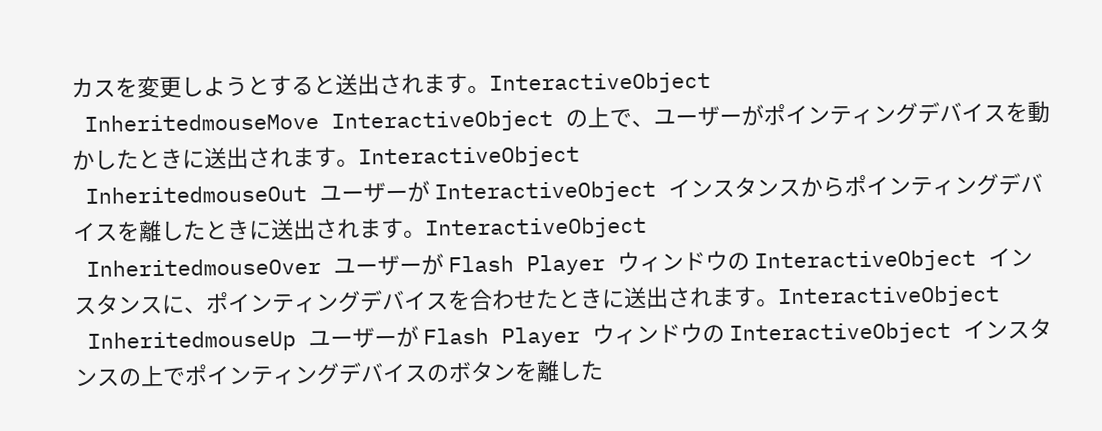カスを変更しようとすると送出されます。InteractiveObject
 InheritedmouseMove InteractiveObject の上で、ユーザーがポインティングデバイスを動かしたときに送出されます。InteractiveObject
 InheritedmouseOut ユーザーが InteractiveObject インスタンスからポインティングデバイスを離したときに送出されます。InteractiveObject
 InheritedmouseOver ユーザーが Flash Player ウィンドウの InteractiveObject インスタンスに、ポインティングデバイスを合わせたときに送出されます。InteractiveObject
 InheritedmouseUp ユーザーが Flash Player ウィンドウの InteractiveObject インスタンスの上でポインティングデバイスのボタンを離した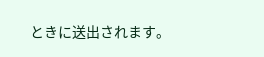ときに送出されます。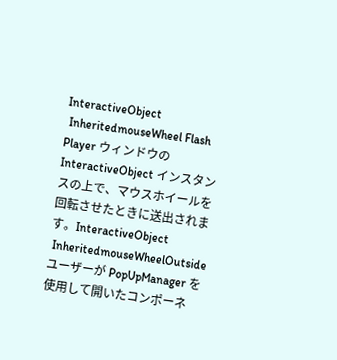InteractiveObject
 InheritedmouseWheel Flash Player ウィンドウの InteractiveObject インスタンスの上で、マウスホイールを回転させたときに送出されます。InteractiveObject
 InheritedmouseWheelOutside ユーザーが PopUpManager を使用して開いたコンポーネ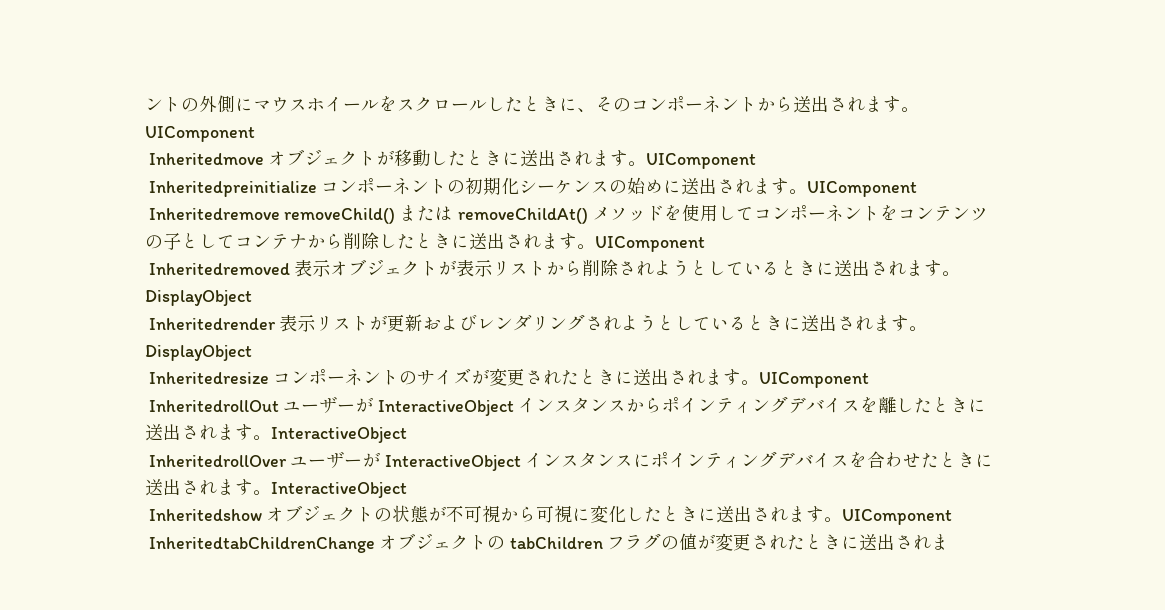ントの外側にマウスホイールをスクロールしたときに、そのコンポーネントから送出されます。UIComponent
 Inheritedmove オブジェクトが移動したときに送出されます。UIComponent
 Inheritedpreinitialize コンポーネントの初期化シーケンスの始めに送出されます。UIComponent
 Inheritedremove removeChild() または removeChildAt() メソッドを使用してコンポーネントをコンテンツの子としてコンテナから削除したときに送出されます。UIComponent
 Inheritedremoved 表示オブジェクトが表示リストから削除されようとしているときに送出されます。DisplayObject
 Inheritedrender 表示リストが更新およびレンダリングされようとしているときに送出されます。DisplayObject
 Inheritedresize コンポーネントのサイズが変更されたときに送出されます。UIComponent
 InheritedrollOut ユーザーが InteractiveObject インスタンスからポインティングデバイスを離したときに送出されます。InteractiveObject
 InheritedrollOver ユーザーが InteractiveObject インスタンスにポインティングデバイスを合わせたときに送出されます。InteractiveObject
 Inheritedshow オブジェクトの状態が不可視から可視に変化したときに送出されます。UIComponent
 InheritedtabChildrenChange オブジェクトの tabChildren フラグの値が変更されたときに送出されま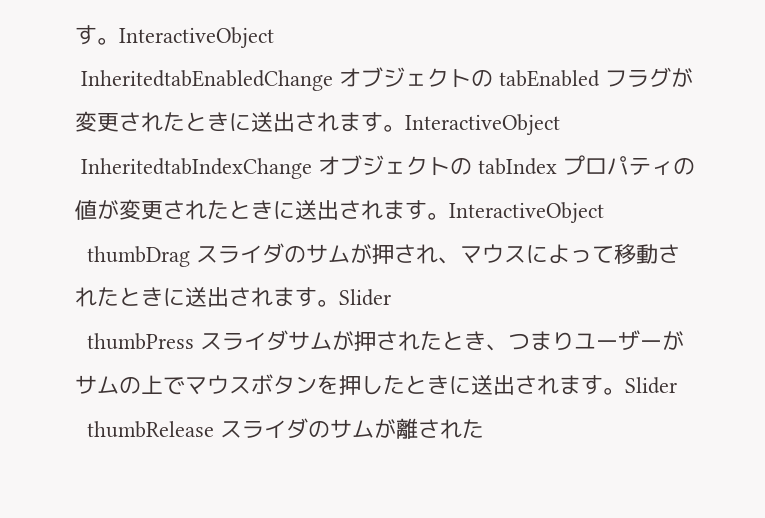す。InteractiveObject
 InheritedtabEnabledChange オブジェクトの tabEnabled フラグが変更されたときに送出されます。InteractiveObject
 InheritedtabIndexChange オブジェクトの tabIndex プロパティの値が変更されたときに送出されます。InteractiveObject
  thumbDrag スライダのサムが押され、マウスによって移動されたときに送出されます。Slider
  thumbPress スライダサムが押されたとき、つまりユーザーがサムの上でマウスボタンを押したときに送出されます。Slider
  thumbRelease スライダのサムが離された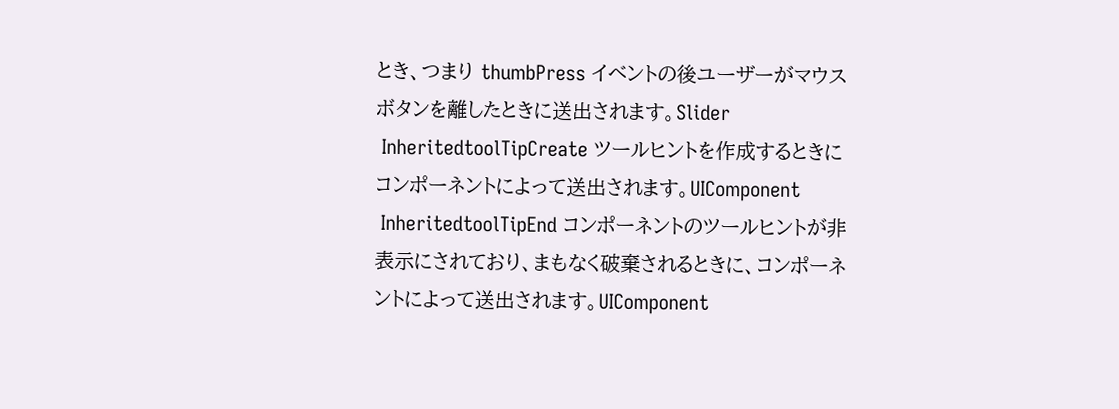とき、つまり thumbPress イベントの後ユーザーがマウスボタンを離したときに送出されます。Slider
 InheritedtoolTipCreate ツールヒントを作成するときにコンポーネントによって送出されます。UIComponent
 InheritedtoolTipEnd コンポーネントのツールヒントが非表示にされており、まもなく破棄されるときに、コンポーネントによって送出されます。UIComponent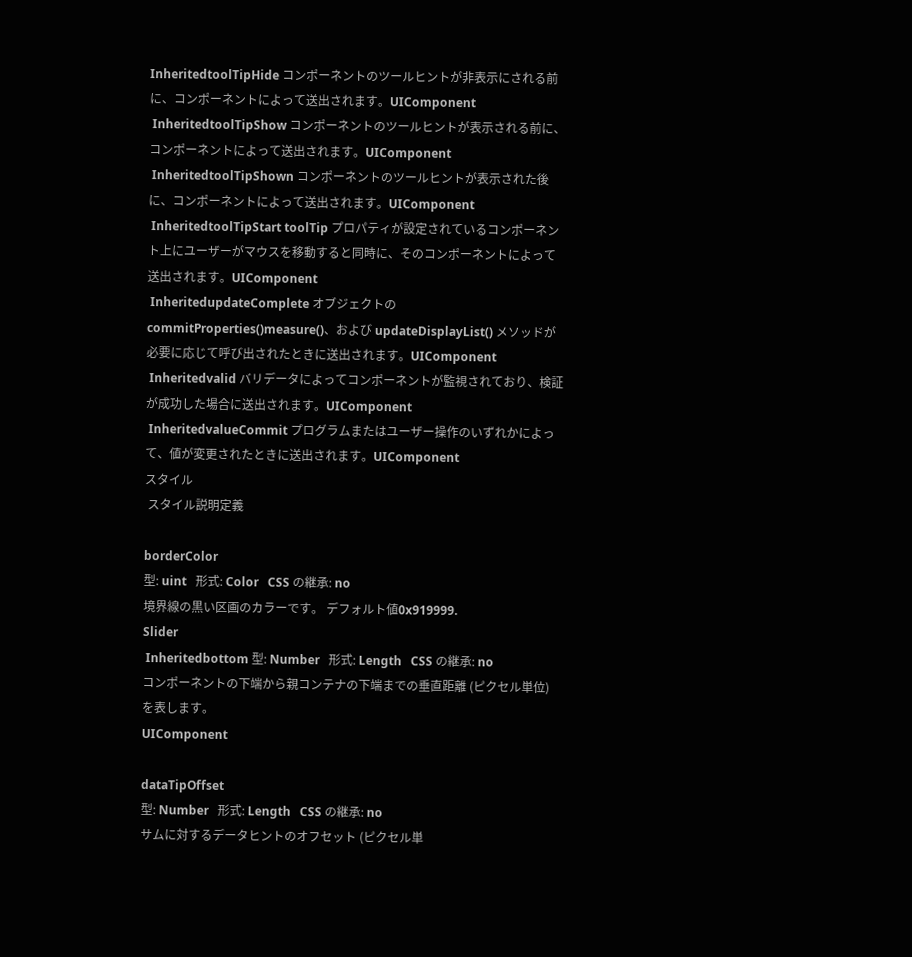InheritedtoolTipHide コンポーネントのツールヒントが非表示にされる前に、コンポーネントによって送出されます。UIComponent
 InheritedtoolTipShow コンポーネントのツールヒントが表示される前に、コンポーネントによって送出されます。UIComponent
 InheritedtoolTipShown コンポーネントのツールヒントが表示された後に、コンポーネントによって送出されます。UIComponent
 InheritedtoolTipStart toolTip プロパティが設定されているコンポーネント上にユーザーがマウスを移動すると同時に、そのコンポーネントによって送出されます。UIComponent
 InheritedupdateComplete オブジェクトの commitProperties()measure()、および updateDisplayList() メソッドが必要に応じて呼び出されたときに送出されます。UIComponent
 Inheritedvalid バリデータによってコンポーネントが監視されており、検証が成功した場合に送出されます。UIComponent
 InheritedvalueCommit プログラムまたはユーザー操作のいずれかによって、値が変更されたときに送出されます。UIComponent
スタイル
 スタイル説明定義

borderColor
型: uint   形式: Color   CSS の継承: no
境界線の黒い区画のカラーです。 デフォルト値0x919999.
Slider
 Inheritedbottom 型: Number   形式: Length   CSS の継承: no
コンポーネントの下端から親コンテナの下端までの垂直距離 (ピクセル単位) を表します。
UIComponent

dataTipOffset
型: Number   形式: Length   CSS の継承: no
サムに対するデータヒントのオフセット (ピクセル単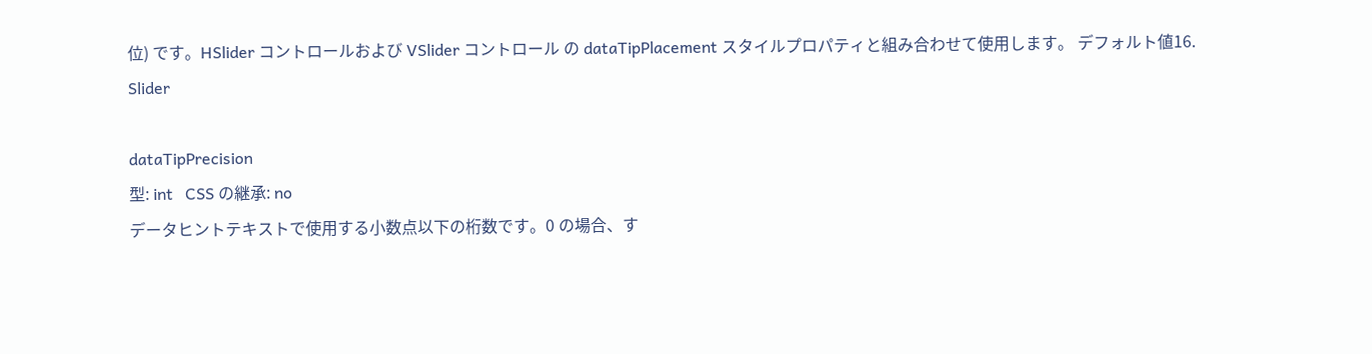位) です。HSlider コントロールおよび VSlider コントロール の dataTipPlacement スタイルプロパティと組み合わせて使用します。 デフォルト値16.
Slider

dataTipPrecision
型: int   CSS の継承: no
データヒントテキストで使用する小数点以下の桁数です。0 の場合、す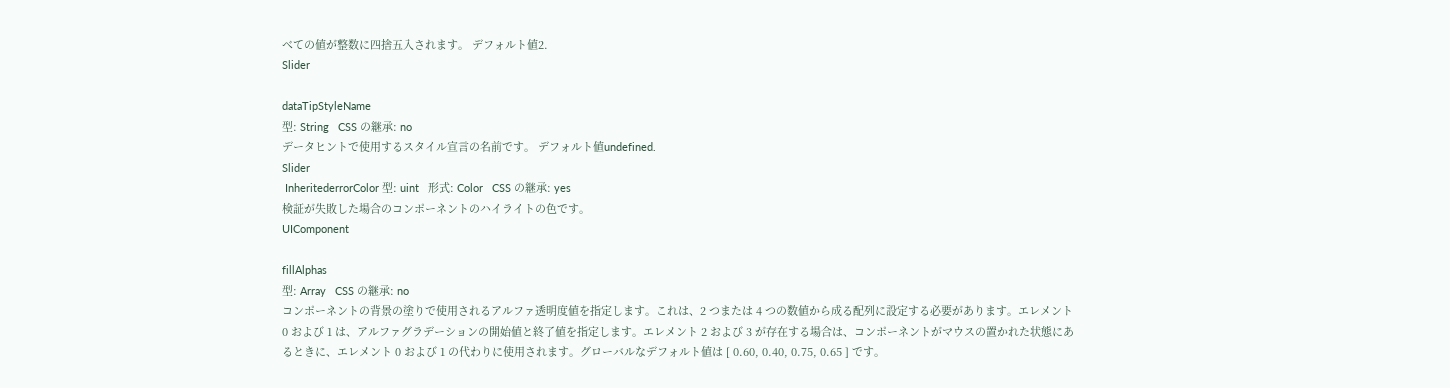べての値が整数に四捨五入されます。 デフォルト値2.
Slider

dataTipStyleName
型: String   CSS の継承: no
データヒントで使用するスタイル宣言の名前です。 デフォルト値undefined.
Slider
 InheritederrorColor 型: uint   形式: Color   CSS の継承: yes
検証が失敗した場合のコンポーネントのハイライトの色です。
UIComponent

fillAlphas
型: Array   CSS の継承: no
コンポーネントの背景の塗りで使用されるアルファ透明度値を指定します。これは、2 つまたは 4 つの数値から成る配列に設定する必要があります。エレメント 0 および 1 は、アルファグラデーションの開始値と終了値を指定します。エレメント 2 および 3 が存在する場合は、コンポーネントがマウスの置かれた状態にあるときに、エレメント 0 および 1 の代わりに使用されます。グローバルなデフォルト値は [ 0.60, 0.40, 0.75, 0.65 ] です。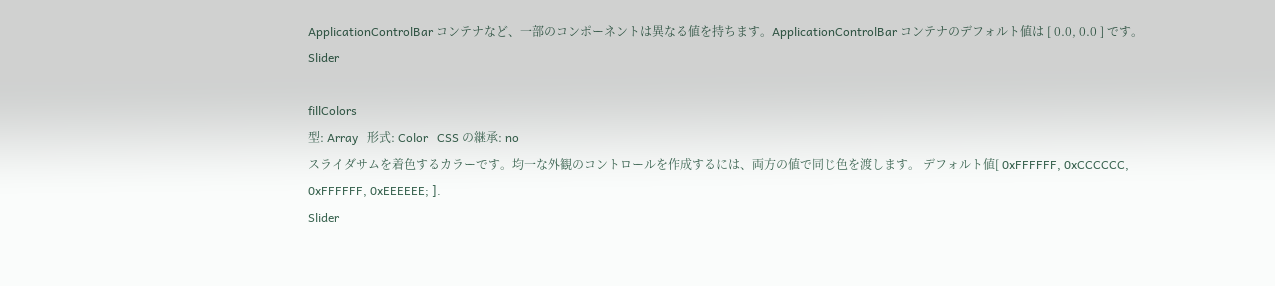ApplicationControlBar コンテナなど、一部のコンポーネントは異なる値を持ちます。ApplicationControlBar コンテナのデフォルト値は [ 0.0, 0.0 ] です。
Slider

fillColors
型: Array   形式: Color   CSS の継承: no
スライダサムを着色するカラーです。均一な外観のコントロールを作成するには、両方の値で同じ色を渡します。 デフォルト値[ 0xFFFFFF, 0xCCCCCC, 0xFFFFFF, 0xEEEEEE; ].
Slider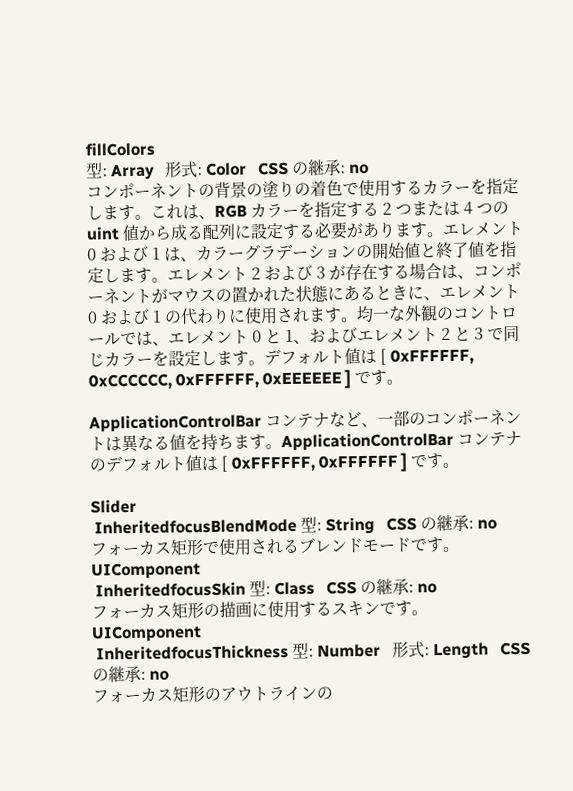fillColors
型: Array   形式: Color   CSS の継承: no
コンポーネントの背景の塗りの着色で使用するカラーを指定します。これは、RGB カラーを指定する 2 つまたは 4 つの uint 値から成る配列に設定する必要があります。エレメント 0 および 1 は、カラーグラデーションの開始値と終了値を指定します。エレメント 2 および 3 が存在する場合は、コンポーネントがマウスの置かれた状態にあるときに、エレメント 0 および 1 の代わりに使用されます。均一な外観のコントロールでは、エレメント 0 と 1、およびエレメント 2 と 3 で同じカラーを設定します。デフォルト値は [ 0xFFFFFF, 0xCCCCCC, 0xFFFFFF, 0xEEEEEE ] です。

ApplicationControlBar コンテナなど、一部のコンポーネントは異なる値を持ちます。ApplicationControlBar コンテナのデフォルト値は [ 0xFFFFFF, 0xFFFFFF ] です。

Slider
 InheritedfocusBlendMode 型: String   CSS の継承: no
フォーカス矩形で使用されるブレンドモードです。
UIComponent
 InheritedfocusSkin 型: Class   CSS の継承: no
フォーカス矩形の描画に使用するスキンです。
UIComponent
 InheritedfocusThickness 型: Number   形式: Length   CSS の継承: no
フォーカス矩形のアウトラインの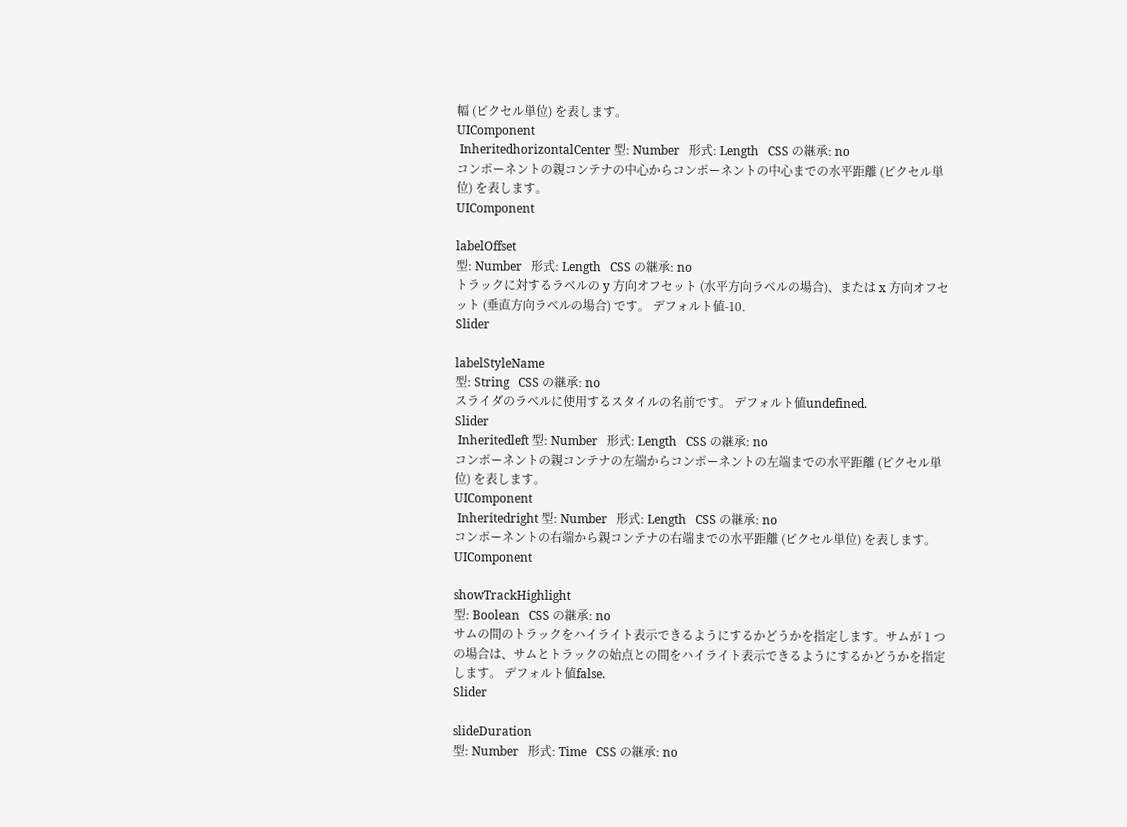幅 (ピクセル単位) を表します。
UIComponent
 InheritedhorizontalCenter 型: Number   形式: Length   CSS の継承: no
コンポーネントの親コンテナの中心からコンポーネントの中心までの水平距離 (ピクセル単位) を表します。
UIComponent

labelOffset
型: Number   形式: Length   CSS の継承: no
トラックに対するラベルの y 方向オフセット (水平方向ラベルの場合)、または x 方向オフセット (垂直方向ラベルの場合) です。 デフォルト値-10.
Slider

labelStyleName
型: String   CSS の継承: no
スライダのラベルに使用するスタイルの名前です。 デフォルト値undefined.
Slider
 Inheritedleft 型: Number   形式: Length   CSS の継承: no
コンポーネントの親コンテナの左端からコンポーネントの左端までの水平距離 (ピクセル単位) を表します。
UIComponent
 Inheritedright 型: Number   形式: Length   CSS の継承: no
コンポーネントの右端から親コンテナの右端までの水平距離 (ピクセル単位) を表します。
UIComponent

showTrackHighlight
型: Boolean   CSS の継承: no
サムの間のトラックをハイライト表示できるようにするかどうかを指定します。サムが 1 つの場合は、サムとトラックの始点との間をハイライト表示できるようにするかどうかを指定します。 デフォルト値false.
Slider

slideDuration
型: Number   形式: Time   CSS の継承: no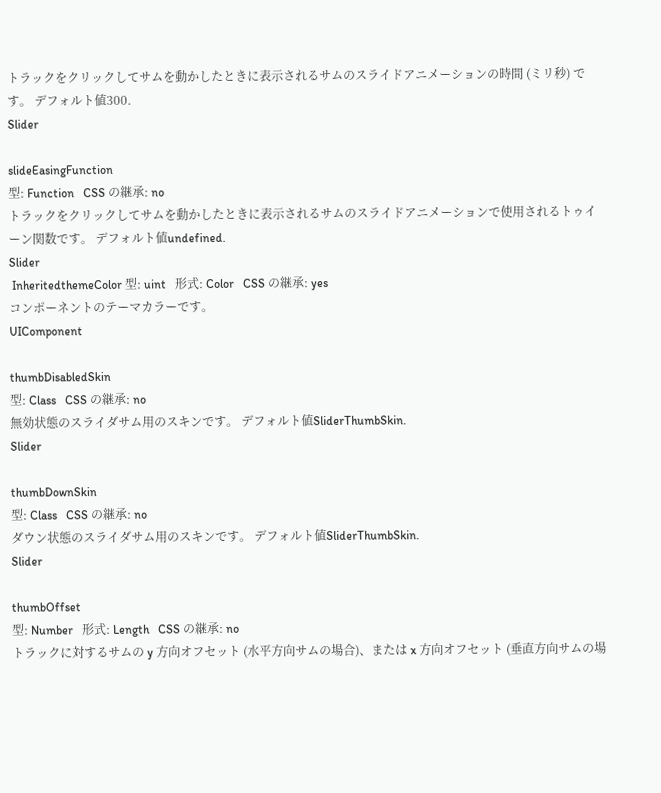トラックをクリックしてサムを動かしたときに表示されるサムのスライドアニメーションの時間 (ミリ秒) です。 デフォルト値300.
Slider

slideEasingFunction
型: Function   CSS の継承: no
トラックをクリックしてサムを動かしたときに表示されるサムのスライドアニメーションで使用されるトゥイーン関数です。 デフォルト値undefined.
Slider
 InheritedthemeColor 型: uint   形式: Color   CSS の継承: yes
コンポーネントのテーマカラーです。
UIComponent

thumbDisabledSkin
型: Class   CSS の継承: no
無効状態のスライダサム用のスキンです。 デフォルト値SliderThumbSkin.
Slider

thumbDownSkin
型: Class   CSS の継承: no
ダウン状態のスライダサム用のスキンです。 デフォルト値SliderThumbSkin.
Slider

thumbOffset
型: Number   形式: Length   CSS の継承: no
トラックに対するサムの y 方向オフセット (水平方向サムの場合)、または x 方向オフセット (垂直方向サムの場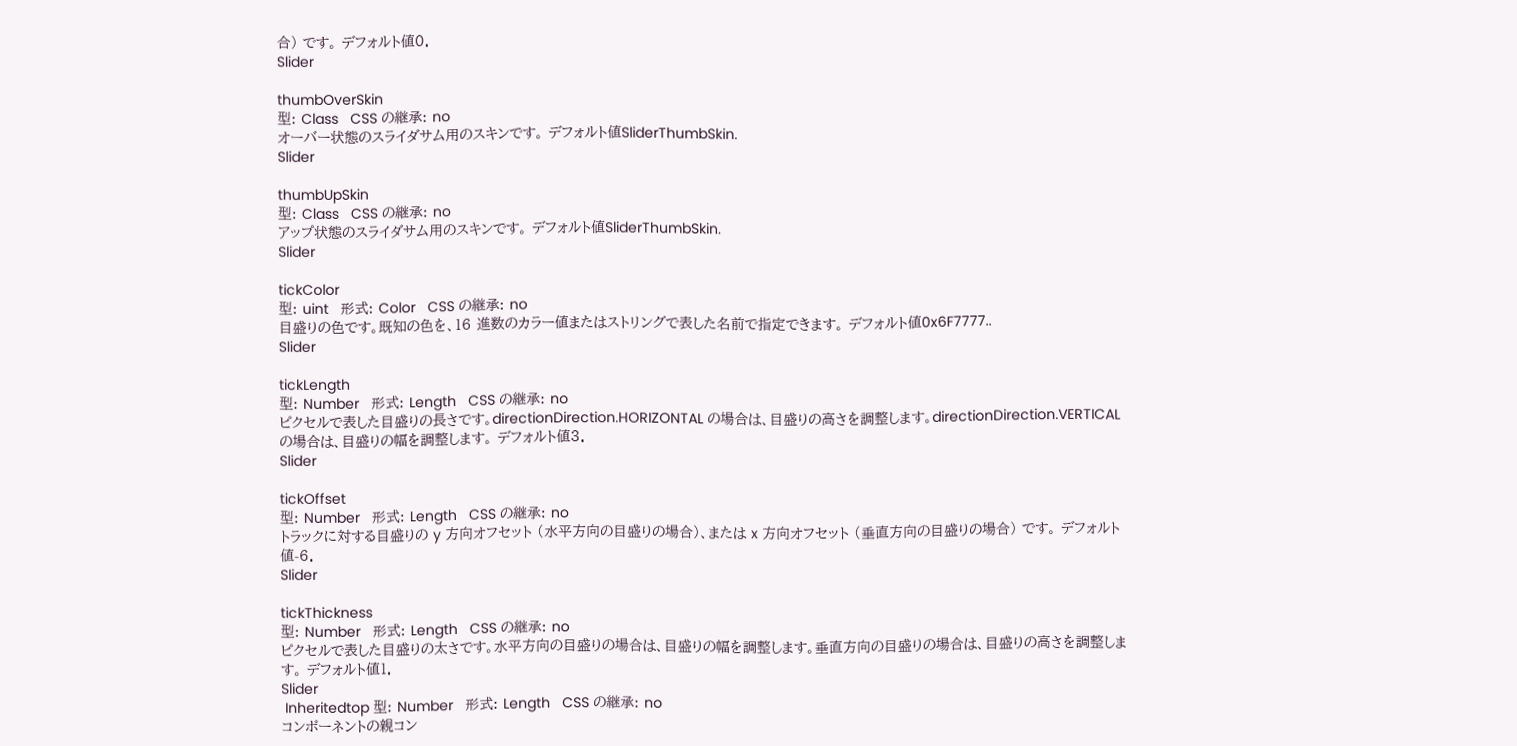合) です。 デフォルト値0.
Slider

thumbOverSkin
型: Class   CSS の継承: no
オーバー状態のスライダサム用のスキンです。 デフォルト値SliderThumbSkin.
Slider

thumbUpSkin
型: Class   CSS の継承: no
アップ状態のスライダサム用のスキンです。 デフォルト値SliderThumbSkin.
Slider

tickColor
型: uint   形式: Color   CSS の継承: no
目盛りの色です。既知の色を、16 進数のカラー値またはストリングで表した名前で指定できます。 デフォルト値0x6F7777..
Slider

tickLength
型: Number   形式: Length   CSS の継承: no
ピクセルで表した目盛りの長さです。directionDirection.HORIZONTAL の場合は、目盛りの高さを調整します。directionDirection.VERTICAL の場合は、目盛りの幅を調整します。 デフォルト値3.
Slider

tickOffset
型: Number   形式: Length   CSS の継承: no
トラックに対する目盛りの y 方向オフセット (水平方向の目盛りの場合)、または x 方向オフセット (垂直方向の目盛りの場合) です。 デフォルト値-6.
Slider

tickThickness
型: Number   形式: Length   CSS の継承: no
ピクセルで表した目盛りの太さです。水平方向の目盛りの場合は、目盛りの幅を調整します。垂直方向の目盛りの場合は、目盛りの高さを調整します。 デフォルト値1.
Slider
 Inheritedtop 型: Number   形式: Length   CSS の継承: no
コンポーネントの親コン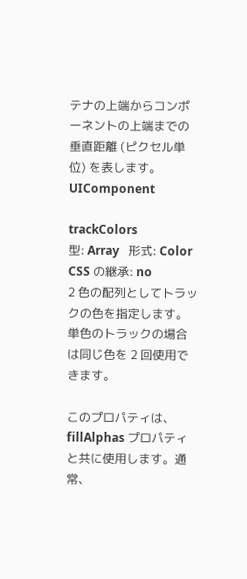テナの上端からコンポーネントの上端までの垂直距離 (ピクセル単位) を表します。
UIComponent

trackColors
型: Array   形式: Color   CSS の継承: no
2 色の配列としてトラックの色を指定します。単色のトラックの場合は同じ色を 2 回使用できます。

このプロパティは、fillAlphas プロパティと共に使用します。通常、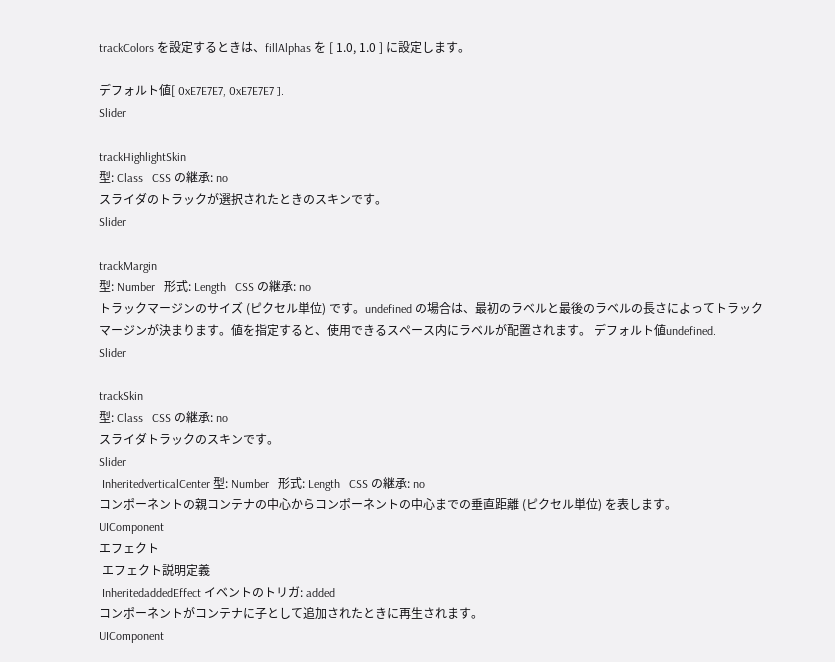trackColors を設定するときは、fillAlphas を [ 1.0, 1.0 ] に設定します。

デフォルト値[ 0xE7E7E7, 0xE7E7E7 ].
Slider

trackHighlightSkin
型: Class   CSS の継承: no
スライダのトラックが選択されたときのスキンです。
Slider

trackMargin
型: Number   形式: Length   CSS の継承: no
トラックマージンのサイズ (ピクセル単位) です。undefined の場合は、最初のラベルと最後のラベルの長さによってトラックマージンが決まります。値を指定すると、使用できるスペース内にラベルが配置されます。 デフォルト値undefined.
Slider

trackSkin
型: Class   CSS の継承: no
スライダトラックのスキンです。
Slider
 InheritedverticalCenter 型: Number   形式: Length   CSS の継承: no
コンポーネントの親コンテナの中心からコンポーネントの中心までの垂直距離 (ピクセル単位) を表します。
UIComponent
エフェクト
 エフェクト説明定義
 InheritedaddedEffect イベントのトリガ: added
コンポーネントがコンテナに子として追加されたときに再生されます。
UIComponent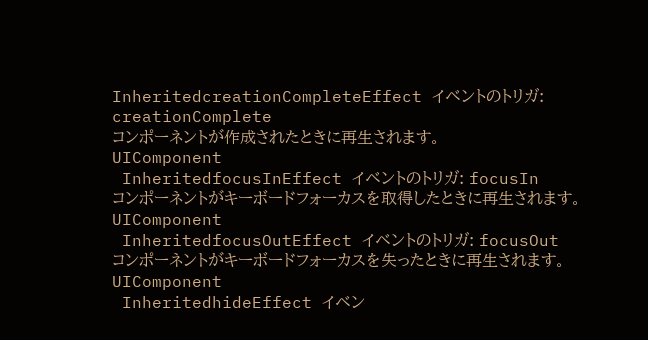InheritedcreationCompleteEffect イベントのトリガ: creationComplete
コンポーネントが作成されたときに再生されます。
UIComponent
 InheritedfocusInEffect イベントのトリガ: focusIn
コンポーネントがキーボードフォーカスを取得したときに再生されます。
UIComponent
 InheritedfocusOutEffect イベントのトリガ: focusOut
コンポーネントがキーボードフォーカスを失ったときに再生されます。
UIComponent
 InheritedhideEffect イベン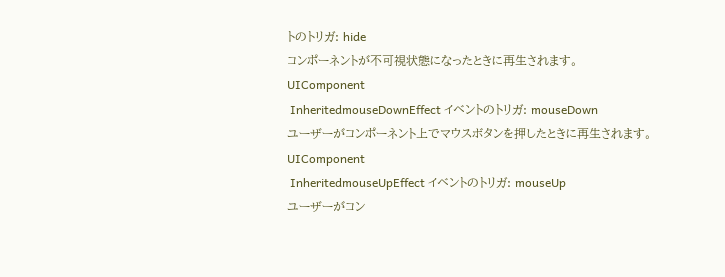トのトリガ: hide
コンポーネントが不可視状態になったときに再生されます。
UIComponent
 InheritedmouseDownEffect イベントのトリガ: mouseDown
ユーザーがコンポーネント上でマウスボタンを押したときに再生されます。
UIComponent
 InheritedmouseUpEffect イベントのトリガ: mouseUp
ユーザーがコン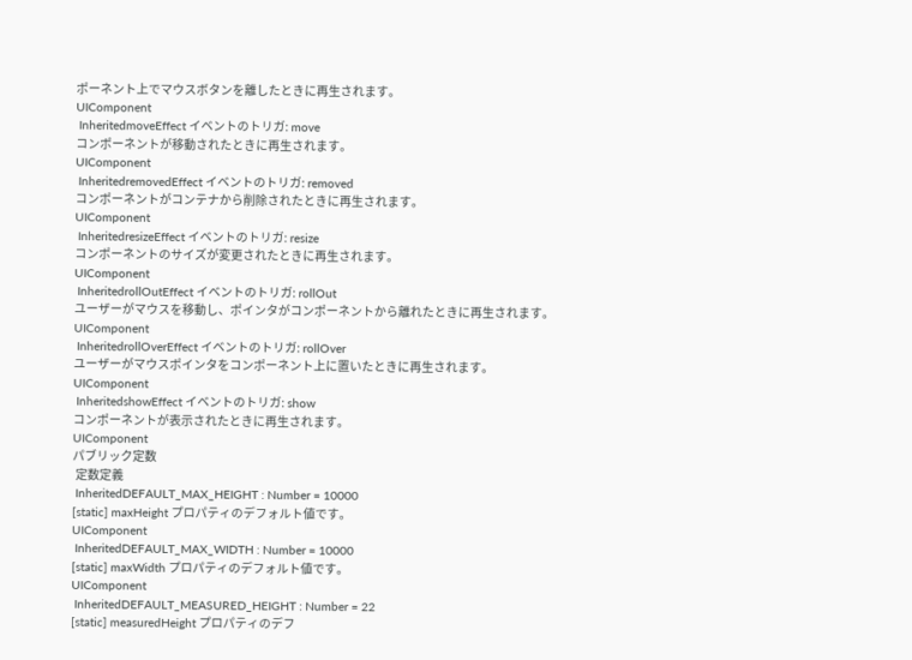ポーネント上でマウスボタンを離したときに再生されます。
UIComponent
 InheritedmoveEffect イベントのトリガ: move
コンポーネントが移動されたときに再生されます。
UIComponent
 InheritedremovedEffect イベントのトリガ: removed
コンポーネントがコンテナから削除されたときに再生されます。
UIComponent
 InheritedresizeEffect イベントのトリガ: resize
コンポーネントのサイズが変更されたときに再生されます。
UIComponent
 InheritedrollOutEffect イベントのトリガ: rollOut
ユーザーがマウスを移動し、ポインタがコンポーネントから離れたときに再生されます。
UIComponent
 InheritedrollOverEffect イベントのトリガ: rollOver
ユーザーがマウスポインタをコンポーネント上に置いたときに再生されます。
UIComponent
 InheritedshowEffect イベントのトリガ: show
コンポーネントが表示されたときに再生されます。
UIComponent
パブリック定数
 定数定義
 InheritedDEFAULT_MAX_HEIGHT : Number = 10000
[static] maxHeight プロパティのデフォルト値です。
UIComponent
 InheritedDEFAULT_MAX_WIDTH : Number = 10000
[static] maxWidth プロパティのデフォルト値です。
UIComponent
 InheritedDEFAULT_MEASURED_HEIGHT : Number = 22
[static] measuredHeight プロパティのデフ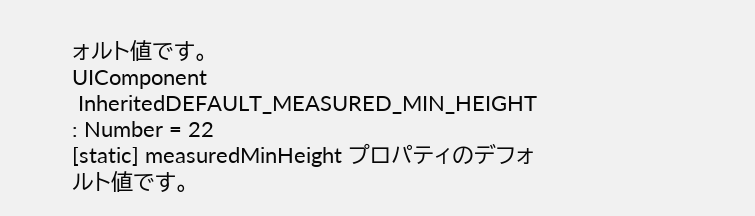ォルト値です。
UIComponent
 InheritedDEFAULT_MEASURED_MIN_HEIGHT : Number = 22
[static] measuredMinHeight プロパティのデフォルト値です。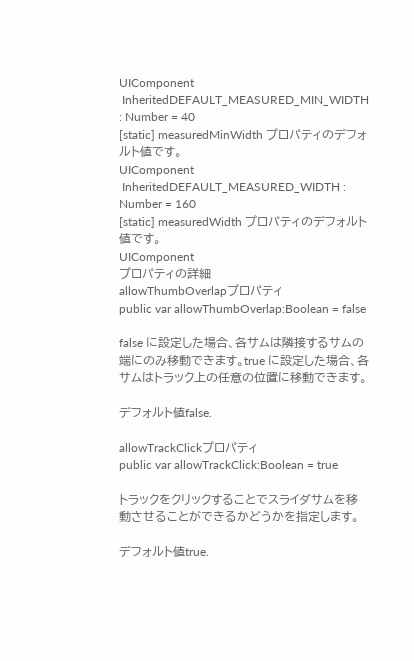UIComponent
 InheritedDEFAULT_MEASURED_MIN_WIDTH : Number = 40
[static] measuredMinWidth プロパティのデフォルト値です。
UIComponent
 InheritedDEFAULT_MEASURED_WIDTH : Number = 160
[static] measuredWidth プロパティのデフォルト値です。
UIComponent
プロパティの詳細
allowThumbOverlapプロパティ
public var allowThumbOverlap:Boolean = false

false に設定した場合、各サムは隣接するサムの端にのみ移動できます。true に設定した場合、各サムはトラック上の任意の位置に移動できます。

デフォルト値false.

allowTrackClickプロパティ
public var allowTrackClick:Boolean = true

トラックをクリックすることでスライダサムを移動させることができるかどうかを指定します。

デフォルト値true.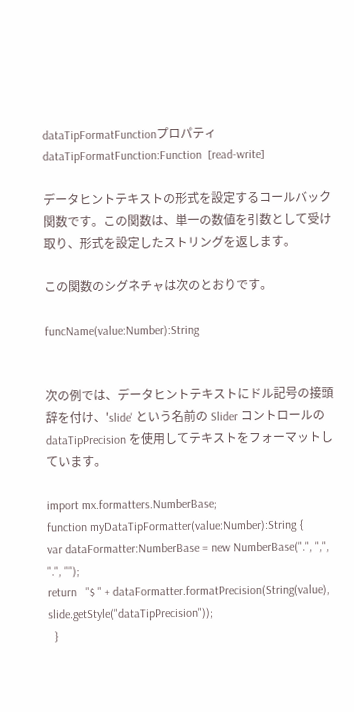dataTipFormatFunctionプロパティ
dataTipFormatFunction:Function  [read-write]

データヒントテキストの形式を設定するコールバック関数です。この関数は、単一の数値を引数として受け取り、形式を設定したストリングを返します。

この関数のシグネチャは次のとおりです。

funcName(value:Number):String


次の例では、データヒントテキストにドル記号の接頭辞を付け、'slide' という名前の Slider コントロールの dataTipPrecision を使用してテキストをフォーマットしています。

import mx.formatters.NumberBase;
function myDataTipFormatter(value:Number):String {
var dataFormatter:NumberBase = new NumberBase(".", ",", ".", "");
return   "$ " + dataFormatter.formatPrecision(String(value), slide.getStyle("dataTipPrecision"));
  }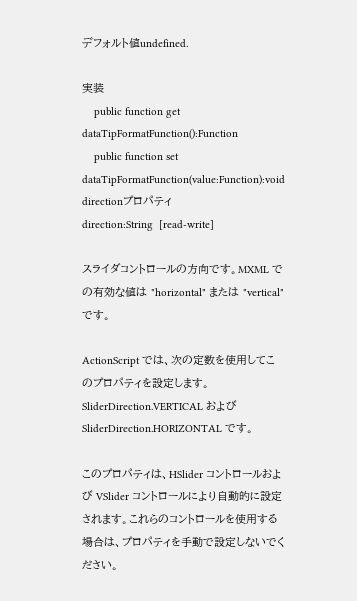デフォルト値undefined.

実装
    public function get dataTipFormatFunction():Function
    public function set dataTipFormatFunction(value:Function):void
directionプロパティ
direction:String  [read-write]

スライダコントロールの方向です。MXML での有効な値は "horizontal" または "vertical" です。

ActionScript では、次の定数を使用してこのプロパティを設定します。SliderDirection.VERTICAL および SliderDirection.HORIZONTAL です。

このプロパティは、HSlider コントロールおよび VSlider コントロールにより自動的に設定されます。これらのコントロールを使用する場合は、プロパティを手動で設定しないでください。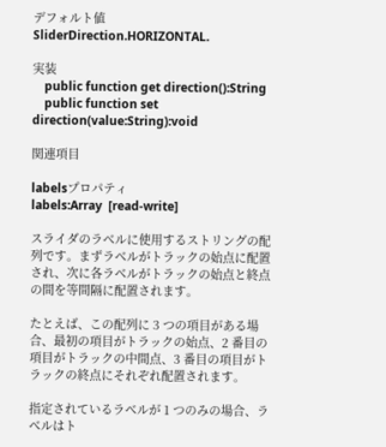デフォルト値SliderDirection.HORIZONTAL.

実装
    public function get direction():String
    public function set direction(value:String):void

関連項目

labelsプロパティ
labels:Array  [read-write]

スライダのラベルに使用するストリングの配列です。まずラベルがトラックの始点に配置され、次に各ラベルがトラックの始点と終点の間を等間隔に配置されます。

たとえば、この配列に 3 つの項目がある場合、最初の項目がトラックの始点、2 番目の項目がトラックの中間点、3 番目の項目がトラックの終点にそれぞれ配置されます。

指定されているラベルが 1 つのみの場合、ラベルはト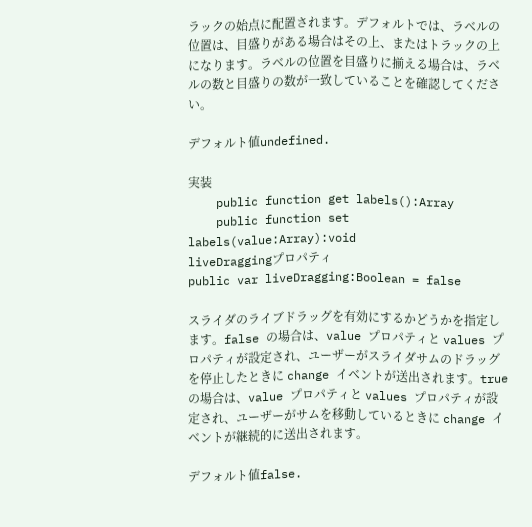ラックの始点に配置されます。デフォルトでは、ラベルの位置は、目盛りがある場合はその上、またはトラックの上になります。ラベルの位置を目盛りに揃える場合は、ラベルの数と目盛りの数が一致していることを確認してください。

デフォルト値undefined.

実装
    public function get labels():Array
    public function set labels(value:Array):void
liveDraggingプロパティ
public var liveDragging:Boolean = false

スライダのライブドラッグを有効にするかどうかを指定します。false の場合は、value プロパティと values プロパティが設定され、ユーザーがスライダサムのドラッグを停止したときに change イベントが送出されます。true の場合は、value プロパティと values プロパティが設定され、ユーザーがサムを移動しているときに change イベントが継続的に送出されます。

デフォルト値false.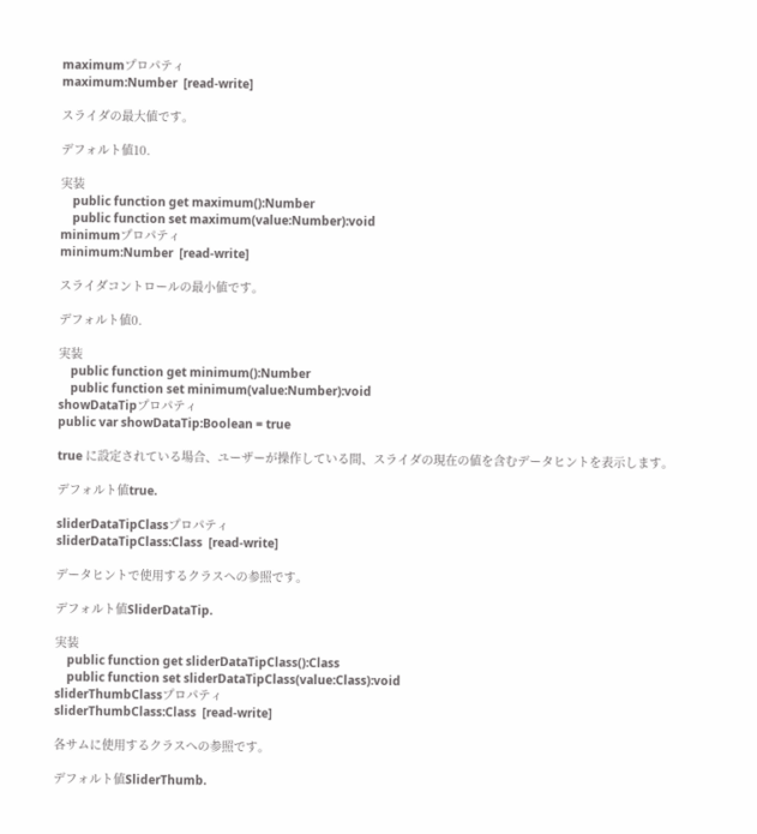maximumプロパティ
maximum:Number  [read-write]

スライダの最大値です。

デフォルト値10.

実装
    public function get maximum():Number
    public function set maximum(value:Number):void
minimumプロパティ
minimum:Number  [read-write]

スライダコントロールの最小値です。

デフォルト値0.

実装
    public function get minimum():Number
    public function set minimum(value:Number):void
showDataTipプロパティ
public var showDataTip:Boolean = true

true に設定されている場合、ユーザーが操作している間、スライダの現在の値を含むデータヒントを表示します。

デフォルト値true.

sliderDataTipClassプロパティ
sliderDataTipClass:Class  [read-write]

データヒントで使用するクラスへの参照です。

デフォルト値SliderDataTip.

実装
    public function get sliderDataTipClass():Class
    public function set sliderDataTipClass(value:Class):void
sliderThumbClassプロパティ
sliderThumbClass:Class  [read-write]

各サムに使用するクラスへの参照です。

デフォルト値SliderThumb.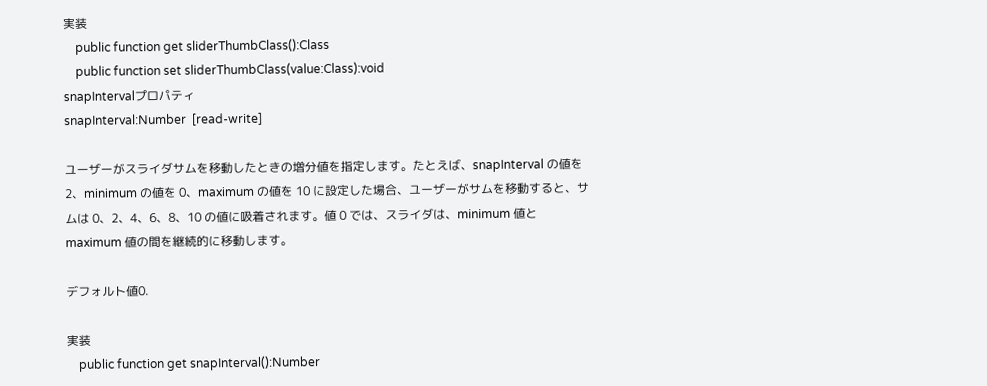実装
    public function get sliderThumbClass():Class
    public function set sliderThumbClass(value:Class):void
snapIntervalプロパティ
snapInterval:Number  [read-write]

ユーザーがスライダサムを移動したときの増分値を指定します。たとえば、snapInterval の値を 2、minimum の値を 0、maximum の値を 10 に設定した場合、ユーザーがサムを移動すると、サムは 0、2、4、6、8、10 の値に吸着されます。値 0 では、スライダは、minimum 値と maximum 値の間を継続的に移動します。

デフォルト値0.

実装
    public function get snapInterval():Number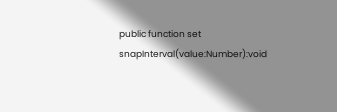public function set snapInterval(value:Number):void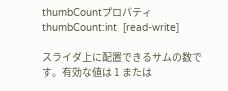thumbCountプロパティ
thumbCount:int  [read-write]

スライダ上に配置できるサムの数です。有効な値は 1 または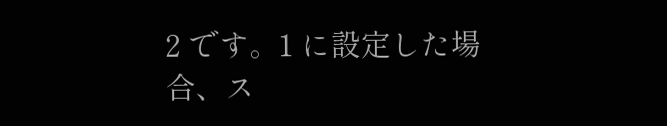2 です。1 に設定した場合、ス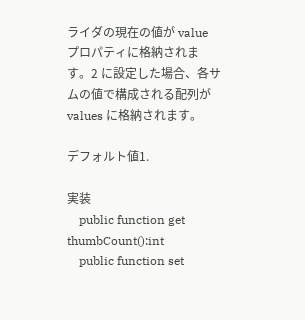ライダの現在の値が value プロパティに格納されます。2 に設定した場合、各サムの値で構成される配列が values に格納されます。

デフォルト値1.

実装
    public function get thumbCount():int
    public function set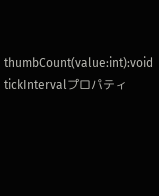thumbCount(value:int):void
tickIntervalプロパティ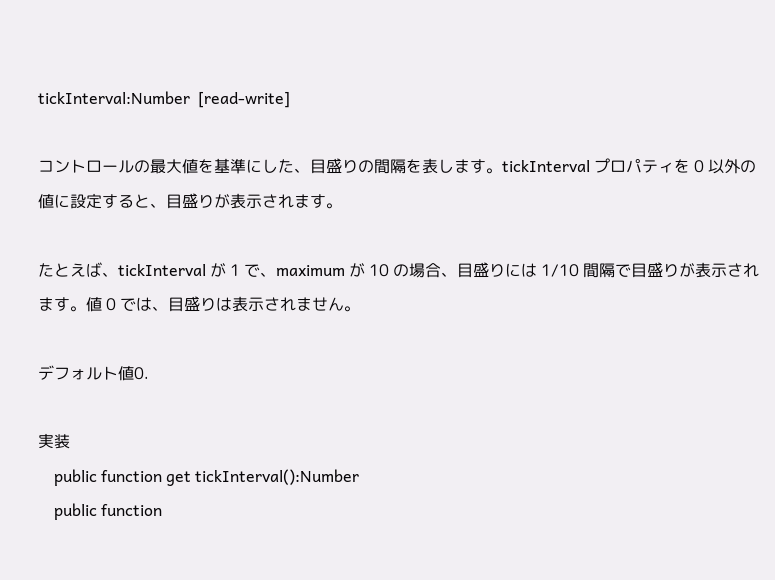tickInterval:Number  [read-write]

コントロールの最大値を基準にした、目盛りの間隔を表します。tickInterval プロパティを 0 以外の値に設定すると、目盛りが表示されます。

たとえば、tickInterval が 1 で、maximum が 10 の場合、目盛りには 1/10 間隔で目盛りが表示されます。値 0 では、目盛りは表示されません。

デフォルト値0.

実装
    public function get tickInterval():Number
    public function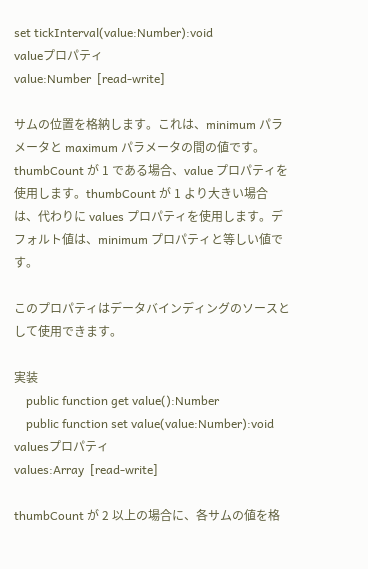set tickInterval(value:Number):void
valueプロパティ
value:Number  [read-write]

サムの位置を格納します。これは、minimum パラメータと maximum パラメータの間の値です。thumbCount が 1 である場合、value プロパティを使用します。thumbCount が 1 より大きい場合は、代わりに values プロパティを使用します。デフォルト値は、minimum プロパティと等しい値です。

このプロパティはデータバインディングのソースとして使用できます。

実装
    public function get value():Number
    public function set value(value:Number):void
valuesプロパティ
values:Array  [read-write]

thumbCount が 2 以上の場合に、各サムの値を格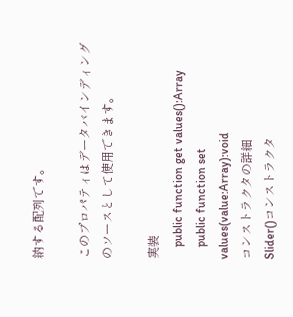納する配列です。

このプロパティはデータバインディングのソースとして使用できます。

実装
    public function get values():Array
    public function set values(value:Array):void
コンストラクタの詳細
Slider()コンストラクタ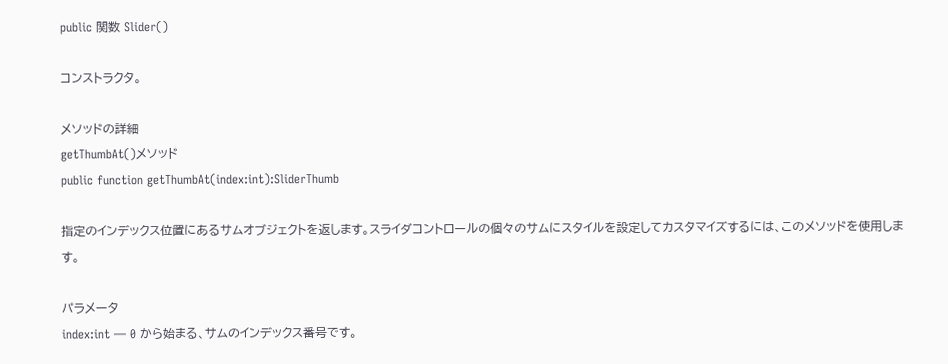public 関数 Slider()

コンストラクタ。

メソッドの詳細
getThumbAt()メソッド
public function getThumbAt(index:int):SliderThumb

指定のインデックス位置にあるサムオブジェクトを返します。スライダコントロールの個々のサムにスタイルを設定してカスタマイズするには、このメソッドを使用します。

パラメータ
index:int — 0 から始まる、サムのインデックス番号です。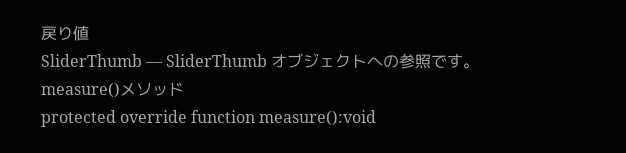戻り値
SliderThumb — SliderThumb オブジェクトへの参照です。
measure()メソッド
protected override function measure():void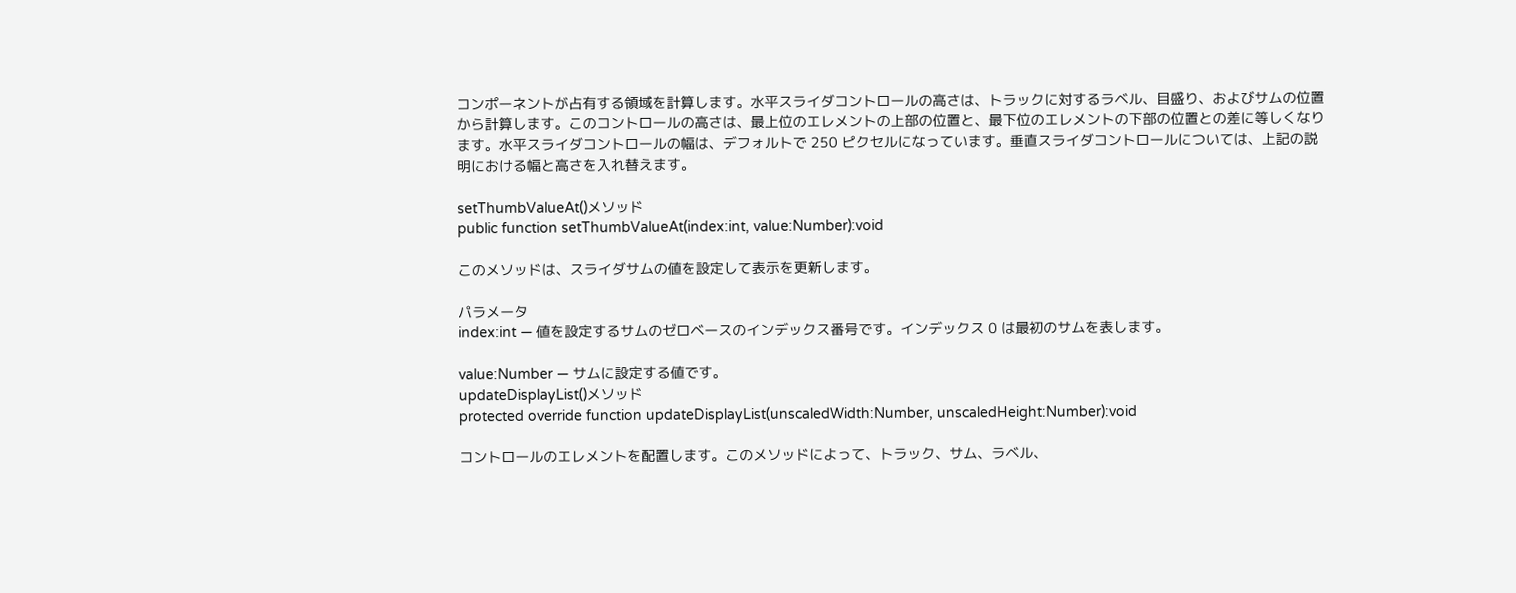コンポーネントが占有する領域を計算します。水平スライダコントロールの高さは、トラックに対するラベル、目盛り、およびサムの位置から計算します。このコントロールの高さは、最上位のエレメントの上部の位置と、最下位のエレメントの下部の位置との差に等しくなります。水平スライダコントロールの幅は、デフォルトで 250 ピクセルになっています。垂直スライダコントロールについては、上記の説明における幅と高さを入れ替えます。

setThumbValueAt()メソッド
public function setThumbValueAt(index:int, value:Number):void

このメソッドは、スライダサムの値を設定して表示を更新します。

パラメータ
index:int — 値を設定するサムのゼロベースのインデックス番号です。インデックス 0 は最初のサムを表します。

value:Number — サムに設定する値です。
updateDisplayList()メソッド
protected override function updateDisplayList(unscaledWidth:Number, unscaledHeight:Number):void

コントロールのエレメントを配置します。このメソッドによって、トラック、サム、ラベル、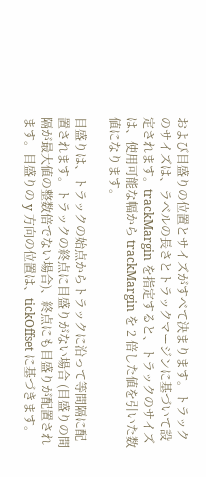および目盛りの位置とサイズがすべて決まります。トラックのサイズは、ラベルの長さとトラックマージンに基づいて設定されます。trackMargin を指定すると、トラックのサイズは、使用可能な幅から trackMargin を 2 倍した値を引いた数値になります。

目盛りは、トラックの始点からトラックに沿って等間隔に配置されます。トラックの終点に目盛りがない場合 (目盛りの間隔が最大値の整数倍でない場合)、終点にも目盛りが配置されます。目盛りの y 方向の位置は、tickOffset に基づきます。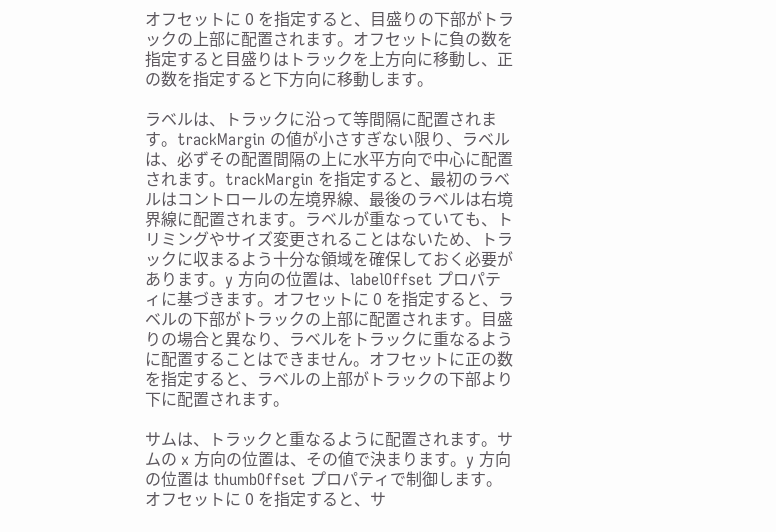オフセットに 0 を指定すると、目盛りの下部がトラックの上部に配置されます。オフセットに負の数を指定すると目盛りはトラックを上方向に移動し、正の数を指定すると下方向に移動します。

ラベルは、トラックに沿って等間隔に配置されます。trackMargin の値が小さすぎない限り、ラベルは、必ずその配置間隔の上に水平方向で中心に配置されます。trackMargin を指定すると、最初のラベルはコントロールの左境界線、最後のラベルは右境界線に配置されます。ラベルが重なっていても、トリミングやサイズ変更されることはないため、トラックに収まるよう十分な領域を確保しておく必要があります。y 方向の位置は、labelOffset プロパティに基づきます。オフセットに 0 を指定すると、ラベルの下部がトラックの上部に配置されます。目盛りの場合と異なり、ラベルをトラックに重なるように配置することはできません。オフセットに正の数を指定すると、ラベルの上部がトラックの下部より下に配置されます。

サムは、トラックと重なるように配置されます。サムの x 方向の位置は、その値で決まります。y 方向の位置は thumbOffset プロパティで制御します。オフセットに 0 を指定すると、サ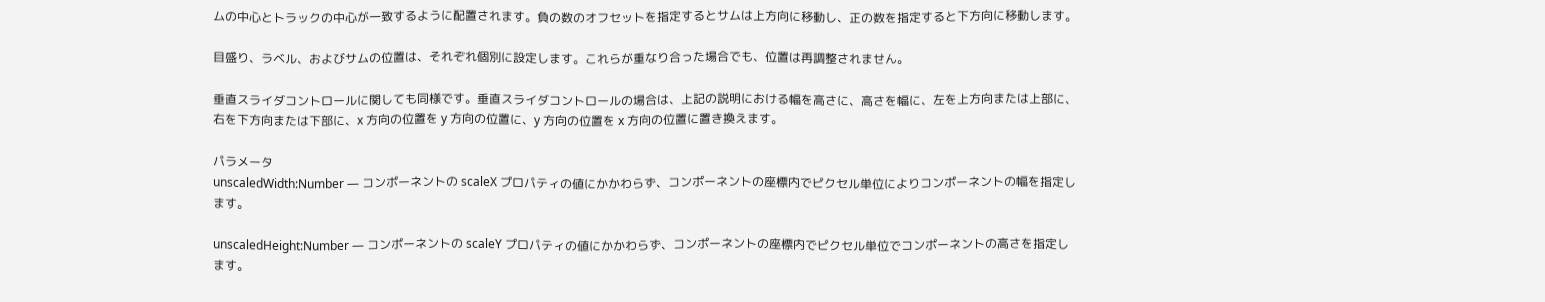ムの中心とトラックの中心が一致するように配置されます。負の数のオフセットを指定するとサムは上方向に移動し、正の数を指定すると下方向に移動します。

目盛り、ラベル、およびサムの位置は、それぞれ個別に設定します。これらが重なり合った場合でも、位置は再調整されません。

垂直スライダコントロールに関しても同様です。垂直スライダコントロールの場合は、上記の説明における幅を高さに、高さを幅に、左を上方向または上部に、右を下方向または下部に、x 方向の位置を y 方向の位置に、y 方向の位置を x 方向の位置に置き換えます。

パラメータ
unscaledWidth:Number — コンポーネントの scaleX プロパティの値にかかわらず、コンポーネントの座標内でピクセル単位によりコンポーネントの幅を指定します。

unscaledHeight:Number — コンポーネントの scaleY プロパティの値にかかわらず、コンポーネントの座標内でピクセル単位でコンポーネントの高さを指定します。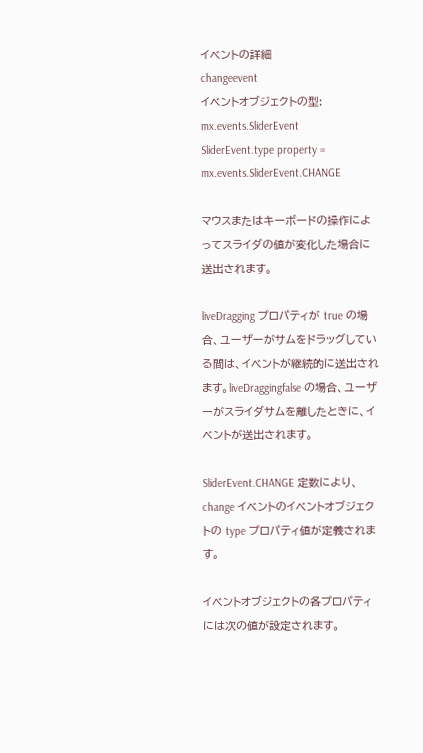イベントの詳細
changeevent
イベントオブジェクトの型: mx.events.SliderEvent
SliderEvent.type property = mx.events.SliderEvent.CHANGE

マウスまたはキーボードの操作によってスライダの値が変化した場合に送出されます。

liveDragging プロパティが true の場合、ユーザーがサムをドラッグしている間は、イベントが継続的に送出されます。liveDraggingfalse の場合、ユーザーがスライダサムを離したときに、イベントが送出されます。

SliderEvent.CHANGE 定数により、change イベントのイベントオブジェクトの type プロパティ値が定義されます。

イベントオブジェクトの各プロパティには次の値が設定されます。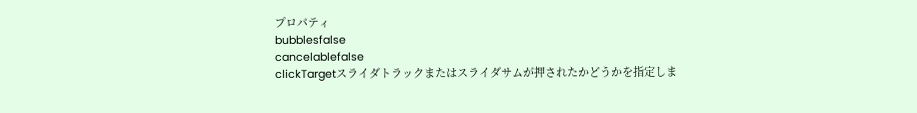プロパティ
bubblesfalse
cancelablefalse
clickTargetスライダトラックまたはスライダサムが押されたかどうかを指定しま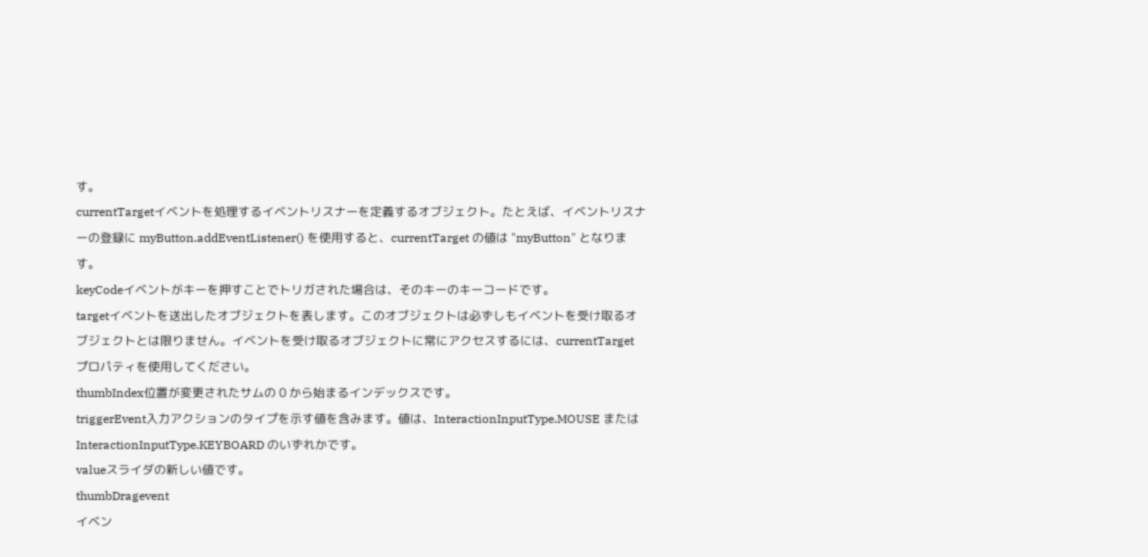す。
currentTargetイベントを処理するイベントリスナーを定義するオブジェクト。たとえば、イベントリスナーの登録に myButton.addEventListener() を使用すると、currentTarget の値は "myButton" となります。
keyCodeイベントがキーを押すことでトリガされた場合は、そのキーのキーコードです。
targetイベントを送出したオブジェクトを表します。このオブジェクトは必ずしもイベントを受け取るオブジェクトとは限りません。イベントを受け取るオブジェクトに常にアクセスするには、currentTarget プロパティを使用してください。
thumbIndex位置が変更されたサムの 0 から始まるインデックスです。
triggerEvent入力アクションのタイプを示す値を含みます。値は、InteractionInputType.MOUSE またはInteractionInputType.KEYBOARD のいずれかです。
valueスライダの新しい値です。
thumbDragevent
イベン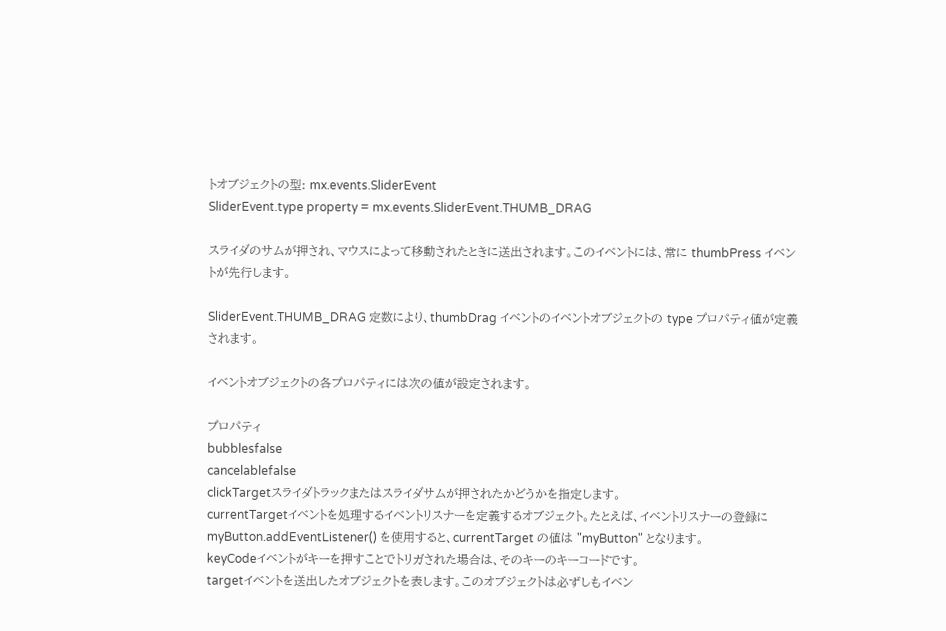トオブジェクトの型: mx.events.SliderEvent
SliderEvent.type property = mx.events.SliderEvent.THUMB_DRAG

スライダのサムが押され、マウスによって移動されたときに送出されます。このイベントには、常に thumbPress イベントが先行します。

SliderEvent.THUMB_DRAG 定数により、thumbDrag イベントのイベントオブジェクトの type プロパティ値が定義されます。

イベントオブジェクトの各プロパティには次の値が設定されます。

プロパティ
bubblesfalse
cancelablefalse
clickTargetスライダトラックまたはスライダサムが押されたかどうかを指定します。
currentTargetイベントを処理するイベントリスナーを定義するオブジェクト。たとえば、イベントリスナーの登録に myButton.addEventListener() を使用すると、currentTarget の値は "myButton" となります。
keyCodeイベントがキーを押すことでトリガされた場合は、そのキーのキーコードです。
targetイベントを送出したオブジェクトを表します。このオブジェクトは必ずしもイベン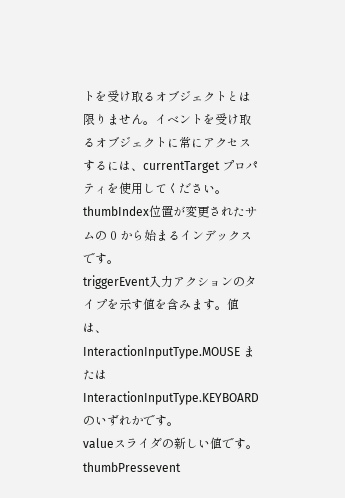トを受け取るオブジェクトとは限りません。イベントを受け取るオブジェクトに常にアクセスするには、currentTarget プロパティを使用してください。
thumbIndex位置が変更されたサムの 0 から始まるインデックスです。
triggerEvent入力アクションのタイプを示す値を含みます。値は、InteractionInputType.MOUSE またはInteractionInputType.KEYBOARD のいずれかです。
valueスライダの新しい値です。
thumbPressevent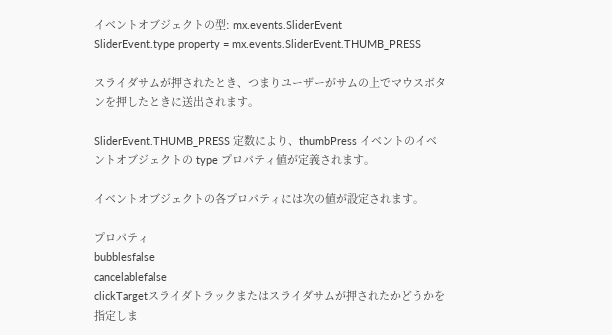イベントオブジェクトの型: mx.events.SliderEvent
SliderEvent.type property = mx.events.SliderEvent.THUMB_PRESS

スライダサムが押されたとき、つまりユーザーがサムの上でマウスボタンを押したときに送出されます。

SliderEvent.THUMB_PRESS 定数により、thumbPress イベントのイベントオブジェクトの type プロパティ値が定義されます。

イベントオブジェクトの各プロパティには次の値が設定されます。

プロパティ
bubblesfalse
cancelablefalse
clickTargetスライダトラックまたはスライダサムが押されたかどうかを指定しま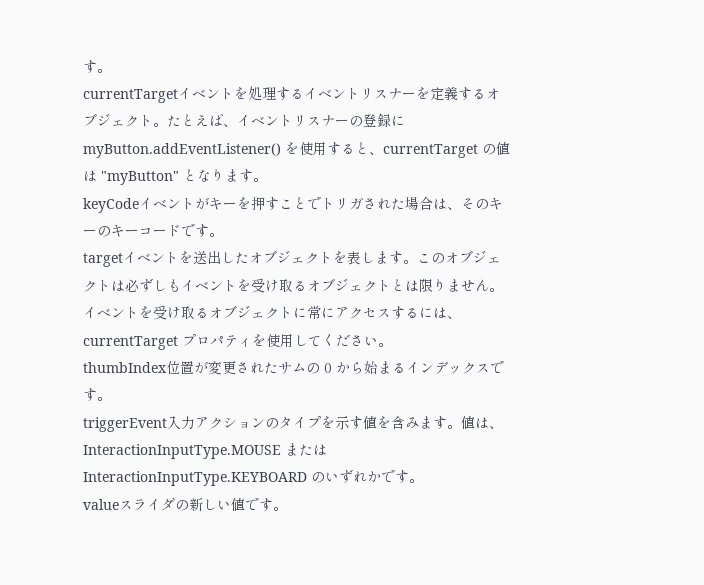す。
currentTargetイベントを処理するイベントリスナーを定義するオブジェクト。たとえば、イベントリスナーの登録に myButton.addEventListener() を使用すると、currentTarget の値は "myButton" となります。
keyCodeイベントがキーを押すことでトリガされた場合は、そのキーのキーコードです。
targetイベントを送出したオブジェクトを表します。このオブジェクトは必ずしもイベントを受け取るオブジェクトとは限りません。イベントを受け取るオブジェクトに常にアクセスするには、currentTarget プロパティを使用してください。
thumbIndex位置が変更されたサムの 0 から始まるインデックスです。
triggerEvent入力アクションのタイプを示す値を含みます。値は、InteractionInputType.MOUSE またはInteractionInputType.KEYBOARD のいずれかです。
valueスライダの新しい値です。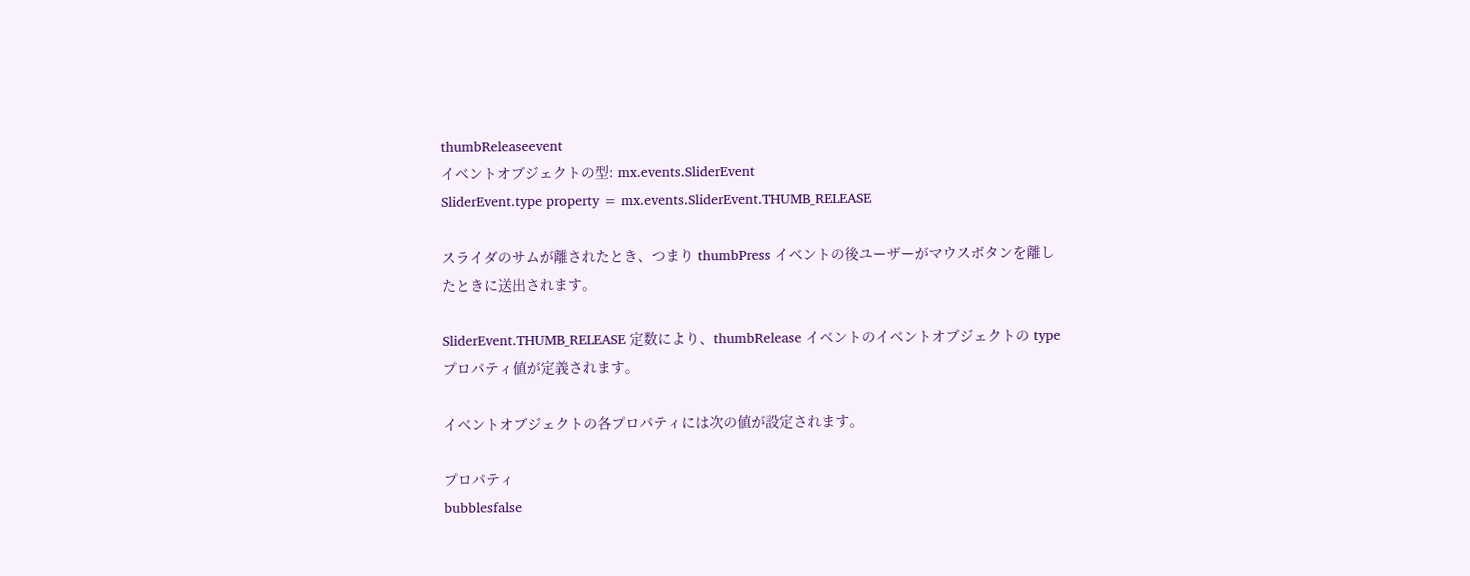thumbReleaseevent
イベントオブジェクトの型: mx.events.SliderEvent
SliderEvent.type property = mx.events.SliderEvent.THUMB_RELEASE

スライダのサムが離されたとき、つまり thumbPress イベントの後ユーザーがマウスボタンを離したときに送出されます。

SliderEvent.THUMB_RELEASE 定数により、thumbRelease イベントのイベントオブジェクトの type プロパティ値が定義されます。

イベントオブジェクトの各プロパティには次の値が設定されます。

プロパティ
bubblesfalse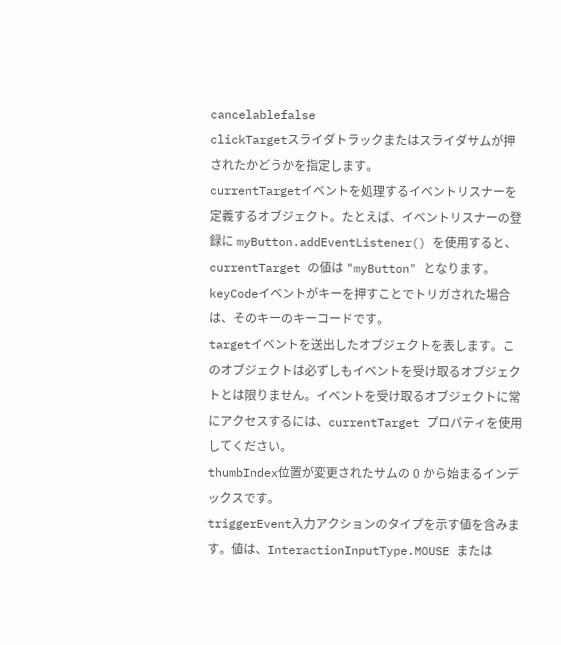cancelablefalse
clickTargetスライダトラックまたはスライダサムが押されたかどうかを指定します。
currentTargetイベントを処理するイベントリスナーを定義するオブジェクト。たとえば、イベントリスナーの登録に myButton.addEventListener() を使用すると、currentTarget の値は "myButton" となります。
keyCodeイベントがキーを押すことでトリガされた場合は、そのキーのキーコードです。
targetイベントを送出したオブジェクトを表します。このオブジェクトは必ずしもイベントを受け取るオブジェクトとは限りません。イベントを受け取るオブジェクトに常にアクセスするには、currentTarget プロパティを使用してください。
thumbIndex位置が変更されたサムの 0 から始まるインデックスです。
triggerEvent入力アクションのタイプを示す値を含みます。値は、InteractionInputType.MOUSE または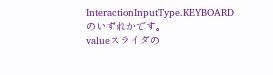InteractionInputType.KEYBOARD のいずれかです。
valueスライダの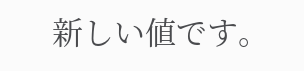新しい値です。